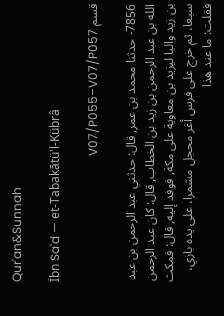Qur'an&Sunnah

İbn Sa'd — et-Tabakātü'l-Kübrâ

قسم V07/P055–V07/P057

7856- حدثنا محمد بن عمر, قال: حدثني عبد الرحمن بن عبد الله بن عبد الرحمن بن زيد بن الخطاب, قال: كان عبد الرحمن بن زيد واليا ليزيد بن معاوية على مكة, فوفد إليه, قال: فمكث سبعا، ثم خرج على فرس أغر محجل مشمرا، على يده بازي، فقلت: ما عند هذا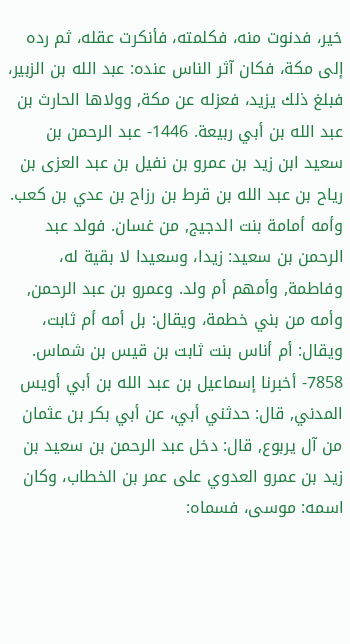خير، فدنوت منه، فكلمته، فأنكرت عقله، ثم رده إلى مكة، فكان آثر الناس عنده: عبد الله بن الزبير، فبلغ ذلك يزيد، فعزله عن مكة, وولاها الحارث بن عبد الله بن أبي ربيعة. 1446- عبد الرحمن بن سعيد ابن زيد بن عمرو بن نفيل بن عبد العزى بن رياح بن عبد الله بن قرط بن رزاح بن عدي بن كعب. وأمه أمامة بنت الدجيج, من غسان. فولد عبد الرحمن بن سعيد: زيدا، وسعيدا لا بقية له، وفاطمة, وأمهم أم ولد. وعمرو بن عبد الرحمن, وأمه من بني خطمة، ويقال: بل أمه أم ثابت، ويقال: أم أناس بنت ثابت بن قيس بن شماس. 7858- أخبرنا إسماعيل بن عبد الله بن أبي أويس المدني, قال: حدثني أبي، عن أبي بكر بن عثمان من آل يربوع, قال: دخل عبد الرحمن بن سعيد بن زيد بن عمرو العدوي على عمر بن الخطاب، وكان اسمه: موسى، فسماه: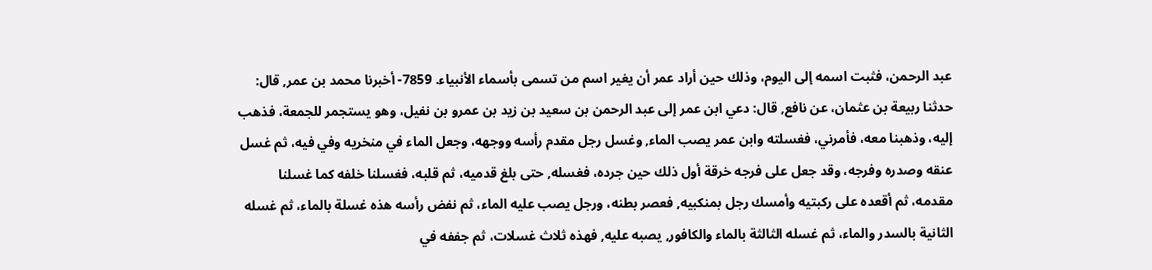عبد الرحمن، فثبت اسمه إلى اليوم، وذلك حين أراد عمر أن يغير اسم من تسمى بأسماء الأنبياء. 7859- أخبرنا محمد بن عمر, قال: حدثنا ربيعة بن عثمان، عن نافع, قال: دعي ابن عمر إلى عبد الرحمن بن سعيد بن زيد بن عمرو بن نفيل، وهو يستجمر للجمعة، فذهب إليه، وذهبنا معه، فأمرني، فغسلته وابن عمر يصب الماء, وغسل رجل مقدم رأسه ووجهه، وجعل الماء في منخريه وفي فيه، ثم غسل عنقه وصدره وفرجه، وقد جعل على فرجه خرقة أول ذلك حين جرده، فغسله, حتى بلغ قدميه، ثم قلبه، فغسلنا خلفه كما غسلنا مقدمه، ثم أقعده على ركبتيه وأمسك رجل بمنكبيه, فعصر بطنه، ورجل يصب عليه الماء، ثم نفض رأسه هذه غسلة بالماء، ثم غسله الثانية بالسدر والماء، ثم غسله الثالثة بالماء والكافور, يصبه عليه, فهذه ثلاث غسلات، ثم جففه في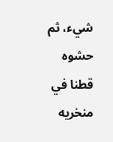شيء، ثم حشوه قطنا في منخريه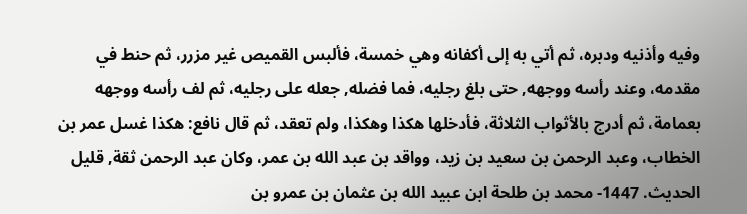وفيه وأذنيه ودبره، ثم أتي به إلى أكفانه وهي خمسة، فألبس القميص غير مزرر، ثم حنط في مقدمه، وعند رأسه ووجهه, حتى بلغ رجليه، فما فضله, جعله على رجليه، ثم لف رأسه ووجهه بعمامة، ثم أدرج بالأثواب الثلاثة، فأدخلها هكذا وهكذا، ولم تعقد، ثم قال نافع: هكذا غسل عمر بن الخطاب، وعبد الرحمن بن سعيد بن زيد، وواقد بن عبد الله بن عمر، وكان عبد الرحمن ثقة, قليل الحديث. 1447- محمد بن طلحة ابن عبيد الله بن عثمان بن عمرو بن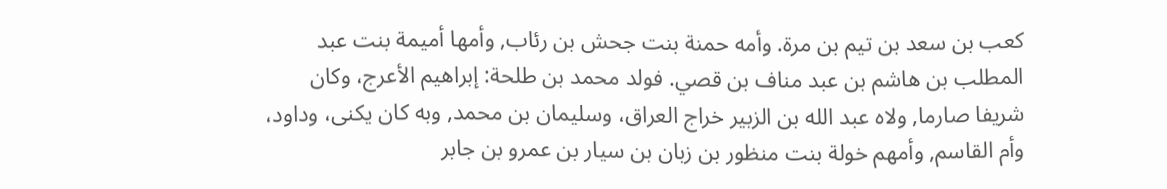كعب بن سعد بن تيم بن مرة. وأمه حمنة بنت جحش بن رئاب, وأمها أميمة بنت عبد المطلب بن هاشم بن عبد مناف بن قصي. فولد محمد بن طلحة: إبراهيم الأعرج، وكان شريفا صارما, ولاه عبد الله بن الزبير خراج العراق، وسليمان بن محمد, وبه كان يكنى، وداود، وأم القاسم, وأمهم خولة بنت منظور بن زبان بن سيار بن عمرو بن جابر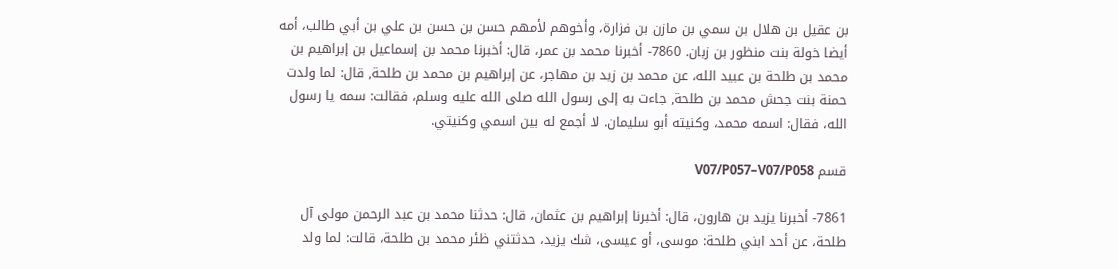بن عقيل بن هلال بن سمي بن مازن بن فزارة، وأخوهم لأمهم حسن بن حسن بن علي بن أبي طالب، أمه أيضا خولة بنت منظور بن زبان. 7860- أخبرنا محمد بن عمر، قال: أخبرنا محمد بن إسماعيل بن إبراهيم بن محمد بن طلحة بن عبيد الله، عن محمد بن زيد بن مهاجر، عن إبراهيم بن محمد بن طلحة, قال: لما ولدت حمنة بنت جحش محمد بن طلحة, جاءت به إلى رسول الله صلى الله عليه وسلم، فقالت: سمه يا رسول الله، فقال: اسمه محمد، وكنيته أبو سليمان. لا أجمع له بين اسمي وكنيتي.

قسم V07/P057–V07/P058

7861- أخبرنا يزيد بن هارون، قال: أخبرنا إبراهيم بن عثمان، قال: حدثنا محمد بن عبد الرحمن مولى آل طلحة، عن أحد ابني طلحة: موسى، أو عيسى، شك يزيد، حدثتني ظئر محمد بن طلحة، قالت: لما ولد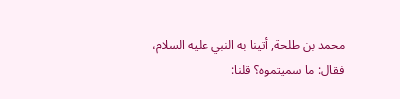محمد بن طلحة, أتينا به النبي عليه السلام، فقال: ما سميتموه؟ قلنا: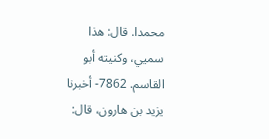محمدا. قال: هذا سميي، وكنيته أبو القاسم. 7862- أخبرنا يزيد بن هارون، قال: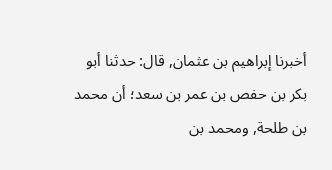أخبرنا إبراهيم بن عثمان, قال: حدثنا أبو بكر بن حفص بن عمر بن سعد؛ أن محمد بن طلحة, ومحمد بن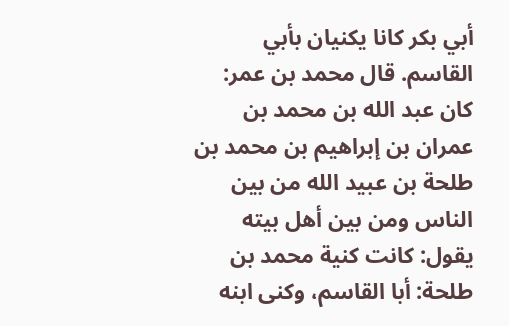أبي بكر كانا يكنيان بأبي القاسم. قال محمد بن عمر: كان عبد الله بن محمد بن عمران بن إبراهيم بن محمد بن طلحة بن عبيد الله من بين الناس ومن بين أهل بيته يقول: كانت كنية محمد بن طلحة: أبا القاسم، وكنى ابنه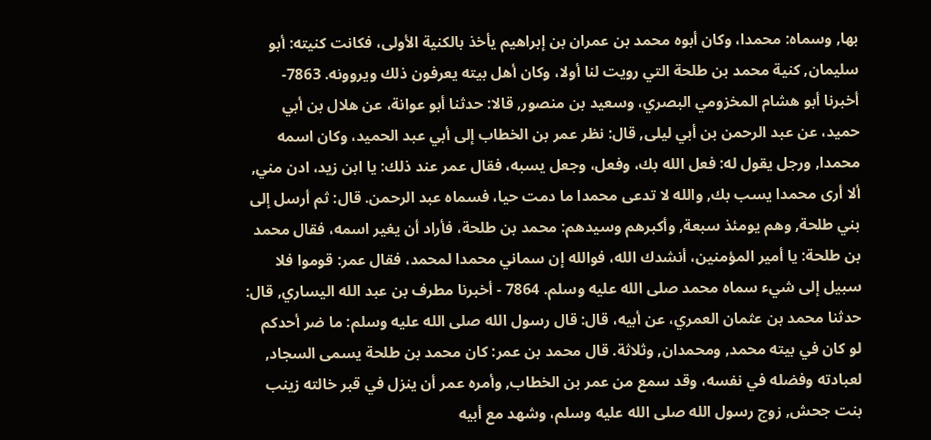بها, وسماه: محمدا، وكان أبوه محمد بن عمران بن إبراهيم يأخذ بالكنية الأولى، فكانت كنيته: أبو سليمان, كنية محمد بن طلحة التي رويت لنا أولا، وكان أهل بيته يعرفون ذلك ويروونه. 7863- أخبرنا أبو هشام المخزومي البصري، وسعيد بن منصور, قالا: حدثنا أبو عوانة، عن هلال بن أبي حميد، عن عبد الرحمن بن أبي ليلى, قال: نظر عمر بن الخطاب إلى أبي عبد الحميد، وكان اسمه محمدا, ورجل يقول له: فعل الله بك، وفعل، وجعل يسبه، فقال عمر عند ذلك: يا ابن زيد، ادن مني, ألا أرى محمدا يسب بك, والله لا تدعى محمدا ما دمت حيا، فسماه عبد الرحمن. قال: ثم أرسل إلى بني طلحة, وهم يومئذ سبعة, وأكبرهم وسيدهم: محمد بن طلحة، فأراد أن يغير اسمه، فقال محمد بن طلحة: يا أمير المؤمنين، أنشدك الله، فوالله إن سماني محمدا لمحمد، فقال عمر: قوموا فلا سبيل إلى شيء سماه محمد صلى الله عليه وسلم. 7864 - أخبرنا مطرف بن عبد الله اليساري, قال: حدثنا محمد بن عثمان العمري، عن أبيه، قال: قال رسول الله صلى الله عليه وسلم: ما ضر أحدكم لو كان في بيته محمد, ومحمدان, وثلاثة. قال محمد بن عمر: كان محمد بن طلحة يسمى السجاد, لعبادته وفضله في نفسه، وقد سمع من عمر بن الخطاب, وأمره عمر أن ينزل في قبر خالته زينب بنت جحش, زوج رسول الله صلى الله عليه وسلم، وشهد مع أبيه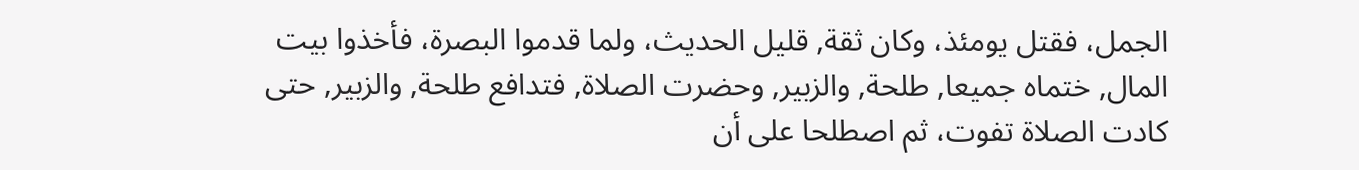الجمل، فقتل يومئذ، وكان ثقة, قليل الحديث، ولما قدموا البصرة، فأخذوا بيت المال, ختماه جميعا, طلحة, والزبير, وحضرت الصلاة, فتدافع طلحة, والزبير, حتى كادت الصلاة تفوت، ثم اصطلحا على أن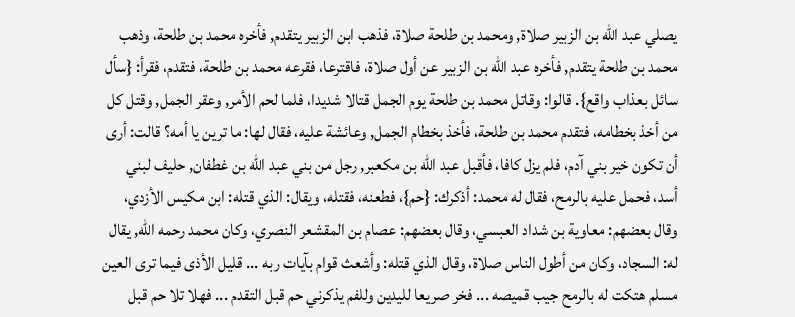يصلي عبد الله بن الزبير صلاة, ومحمد بن طلحة صلاة، فذهب ابن الزبير يتقدم, فأخره محمد بن طلحة، وذهب محمد بن طلحة يتقدم, فأخره عبد الله بن الزبير عن أول صلاة، فاقترعا، فقرعه محمد بن طلحة، فتقدم، فقرأ: {سأل سائل بعذاب واقع}. قالوا: وقاتل محمد بن طلحة يوم الجمل قتالا شديدا، فلما لحم الأمر, وعقر الجمل, وقتل كل من أخذ بخطامه، فتقدم محمد بن طلحة، فأخذ بخطام الجمل, وعائشة عليه، فقال لها: ما ترين يا أمه؟ قالت: أرى أن تكون خير بني آدم، فلم يزل كافا، فأقبل عبد الله بن مكعبر, رجل من بني عبد الله بن غطفان, حليف لبني أسد، فحمل عليه بالرمح، فقال له محمد: أذكرك: {حم}، فطعنه، فقتله، ويقال: الذي قتله: ابن مكيس الأزدي، وقال بعضهم: معاوية بن شداد العبسي، وقال بعضهم: عصام بن المقشعر النصري، وكان محمد رحمه الله, يقال له: السجاد، وكان من أطول الناس صلاة، وقال الذي قتله: وأشعث قوام بآيات ربه ... قليل الأذى فيما ترى العين مسلم هتكت له بالرمح جيب قميصه ... فخر صريعا لليدين وللفم يذكرني حم قبل التقدم ... فهلا تلا حم قبل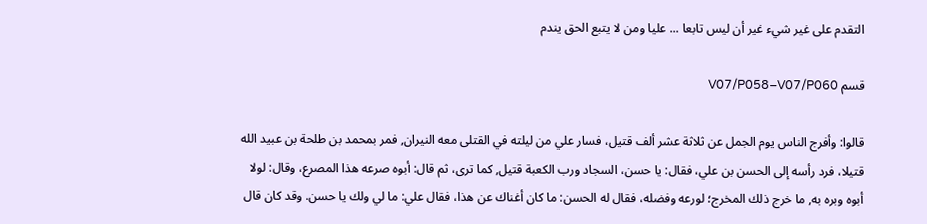التقدم على غير شيء غير أن ليس تابعا ... عليا ومن لا يتبع الحق يندم

قسم V07/P058–V07/P060

قالوا: وأفرج الناس يوم الجمل عن ثلاثة عشر ألف قتيل، فسار علي من ليلته في القتلى معه النيران, فمر بمحمد بن طلحة بن عبيد الله قتيلا، فرد رأسه إلى الحسن بن علي، فقال: يا حسن، السجاد ورب الكعبة قتيل, كما ترى، ثم قال: أبوه صرعه هذا المصرع، وقال: لولا أبوه وبره به, ما خرج ذلك المخرج؛ لورعه وفضله، فقال له الحسن: ما كان أغناك عن هذا، فقال علي: ما لي ولك يا حسن. وقد كان قال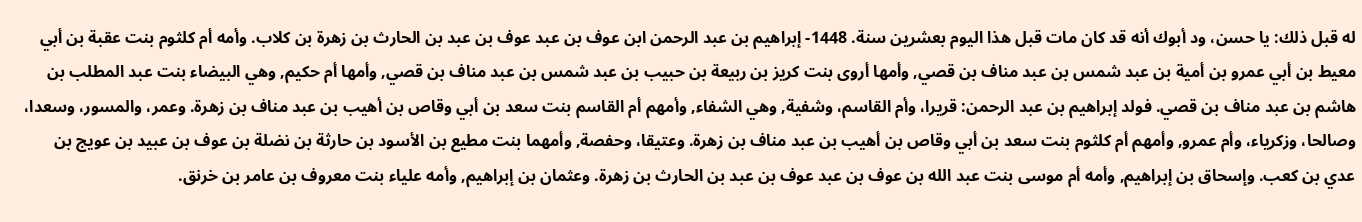له قبل ذلك: يا حسن، ود أبوك أنه قد كان مات قبل هذا اليوم بعشرين سنة. 1448- إبراهيم بن عبد الرحمن ابن عوف بن عبد عوف بن عبد بن الحارث بن زهرة بن كلاب. وأمه أم كلثوم بنت عقبة بن أبي معيط بن أبي عمرو بن أمية بن عبد شمس بن عبد مناف بن قصي, وأمها أروى بنت كريز بن ربيعة بن حبيب بن عبد شمس بن عبد مناف بن قصي, وأمها أم حكيم, وهي البيضاء بنت عبد المطلب بن هاشم بن عبد مناف بن قصي. فولد إبراهيم بن عبد الرحمن: قريرا، وأم القاسم، وشفية, وهي الشفاء, وأمهم أم القاسم بنت سعد بن أبي وقاص بن أهيب بن عبد مناف بن زهرة. وعمر، والمسور، وسعدا، وصالحا، وزكرياء، وأم عمرو, وأمهم أم كلثوم بنت سعد بن أبي وقاص بن أهيب بن عبد مناف بن زهرة. وعتيقا، وحفصة, وأمهما بنت مطيع بن الأسود بن حارثة بن نضلة بن عوف بن عبيد بن عويج بن عدي بن كعب. وإسحاق بن إبراهيم, وأمه أم موسى بنت عبد الله بن عوف بن عبد عوف بن عبد بن الحارث بن زهرة. وعثمان بن إبراهيم, وأمه علياء بنت معروف بن عامر بن خرنق.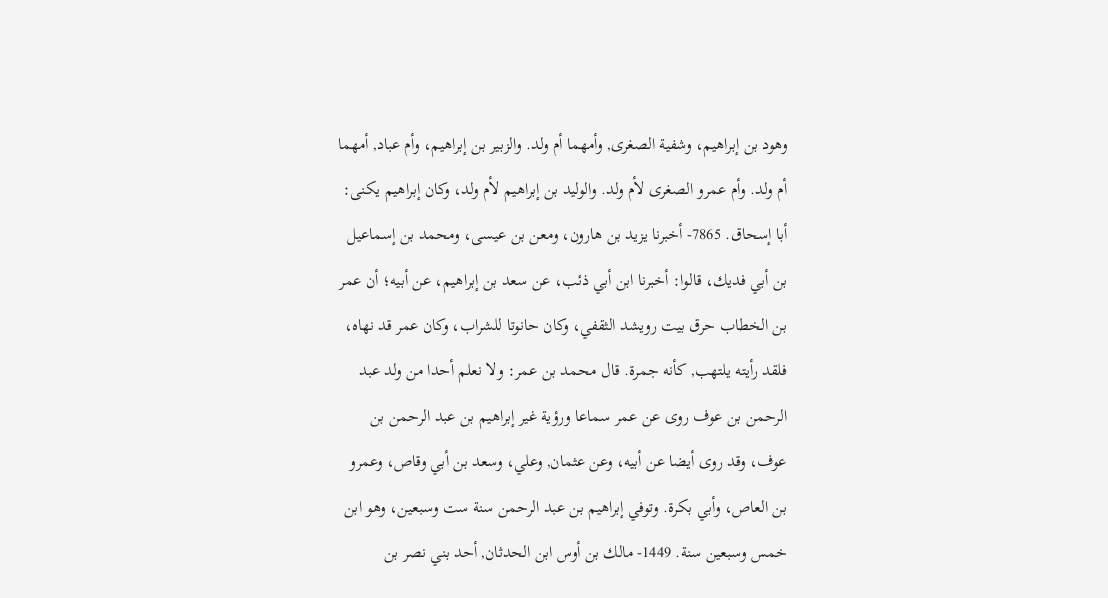وهود بن إبراهيم، وشفية الصغرى, وأمهما أم ولد. والزبير بن إبراهيم، وأم عباد, أمهما أم ولد. وأم عمرو الصغرى لأم ولد. والوليد بن إبراهيم لأم ولد، وكان إبراهيم يكنى: أبا إسحاق. 7865- أخبرنا يزيد بن هارون، ومعن بن عيسى، ومحمد بن إسماعيل بن أبي فديك، قالوا: أخبرنا ابن أبي ذئب، عن سعد بن إبراهيم، عن أبيه؛ أن عمر بن الخطاب حرق بيت رويشد الثقفي، وكان حانوتا للشراب، وكان عمر قد نهاه، فلقد رأيته يلتهب, كأنه جمرة. قال محمد بن عمر: ولا نعلم أحدا من ولد عبد الرحمن بن عوف روى عن عمر سماعا ورؤية غير إبراهيم بن عبد الرحمن بن عوف، وقد روى أيضا عن أبيه، وعن عثمان, وعلي، وسعد بن أبي وقاص، وعمرو بن العاص، وأبي بكرة. وتوفي إبراهيم بن عبد الرحمن سنة ست وسبعين، وهو ابن خمس وسبعين سنة. 1449- مالك بن أوس ابن الحدثان, أحد بني نصر بن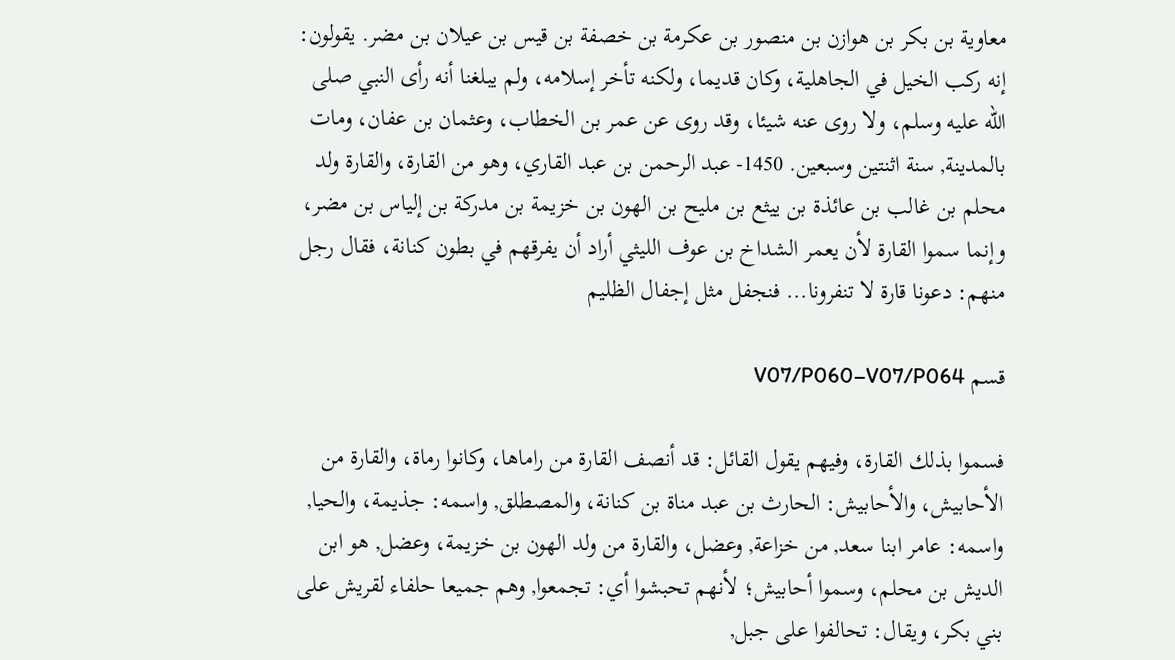معاوية بن بكر بن هوازن بن منصور بن عكرمة بن خصفة بن قيس بن عيلان بن مضر. يقولون: إنه ركب الخيل في الجاهلية، وكان قديما، ولكنه تأخر إسلامه، ولم يبلغنا أنه رأى النبي صلى الله عليه وسلم، ولا روى عنه شيئا، وقد روى عن عمر بن الخطاب، وعثمان بن عفان، ومات بالمدينة, سنة اثنتين وسبعين. 1450- عبد الرحمن بن عبد القاري، وهو من القارة، والقارة ولد محلم بن غالب بن عائذة بن ييثع بن مليح بن الهون بن خزيمة بن مدركة بن إلياس بن مضر، وإنما سموا القارة لأن يعمر الشداخ بن عوف الليثي أراد أن يفرقهم في بطون كنانة، فقال رجل منهم: دعونا قارة لا تنفرونا... فنجفل مثل إجفال الظليم

قسم V07/P060–V07/P064

فسموا بذلك القارة، وفيهم يقول القائل: قد أنصف القارة من راماها، وكانوا رماة، والقارة من الأحابيش، والأحابيش: الحارث بن عبد مناة بن كنانة، والمصطلق, واسمه: جذيمة، والحيا, واسمه: عامر ابنا سعد, من خزاعة, وعضل، والقارة من ولد الهون بن خزيمة، وعضل, هو ابن الديش بن محلم، وسموا أحابيش؛ لأنهم تحبشوا أي: تجمعوا, وهم جميعا حلفاء لقريش على بني بكر، ويقال: تحالفوا على جبل,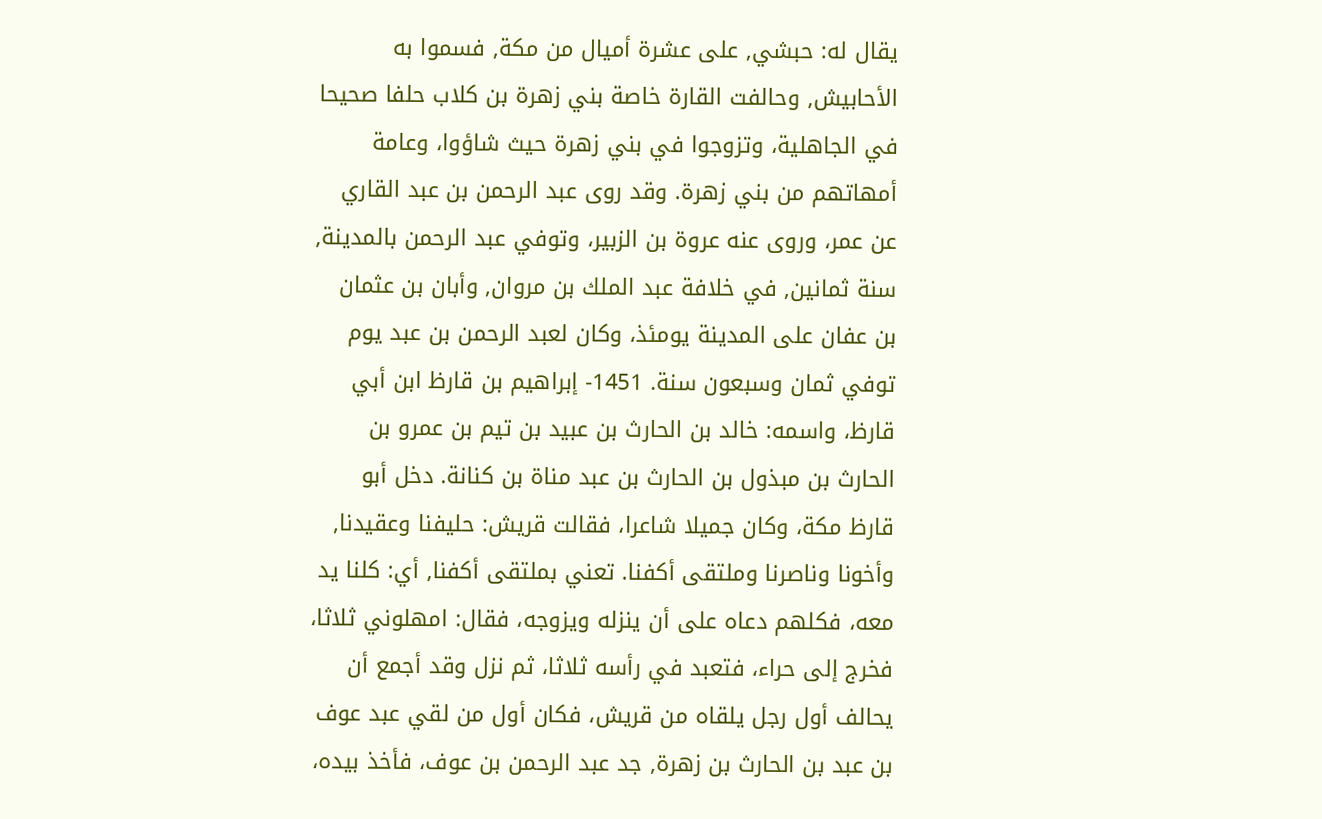يقال له: حبشي, على عشرة أميال من مكة, فسموا به الأحابيش, وحالفت القارة خاصة بني زهرة بن كلاب حلفا صحيحا في الجاهلية، وتزوجوا في بني زهرة حيث شاؤوا، وعامة أمهاتهم من بني زهرة. وقد روى عبد الرحمن بن عبد القاري عن عمر، وروى عنه عروة بن الزبير، وتوفي عبد الرحمن بالمدينة, سنة ثمانين, في خلافة عبد الملك بن مروان, وأبان بن عثمان بن عفان على المدينة يومئذ، وكان لعبد الرحمن بن عبد يوم توفي ثمان وسبعون سنة. 1451- إبراهيم بن قارظ ابن أبي قارظ، واسمه: خالد بن الحارث بن عبيد بن تيم بن عمرو بن الحارث بن مبذول بن الحارث بن عبد مناة بن كنانة. دخل أبو قارظ مكة، وكان جميلا شاعرا، فقالت قريش: حليفنا وعقيدنا, وأخونا وناصرنا وملتقى أكفنا. تعني بملتقى أكفنا, أي: كلنا يد معه، فكلهم دعاه على أن ينزله ويزوجه، فقال: امهلوني ثلاثا، فخرج إلى حراء، فتعبد في رأسه ثلاثا، ثم نزل وقد أجمع أن يحالف أول رجل يلقاه من قريش، فكان أول من لقي عبد عوف بن عبد بن الحارث بن زهرة, جد عبد الرحمن بن عوف، فأخذ بيده،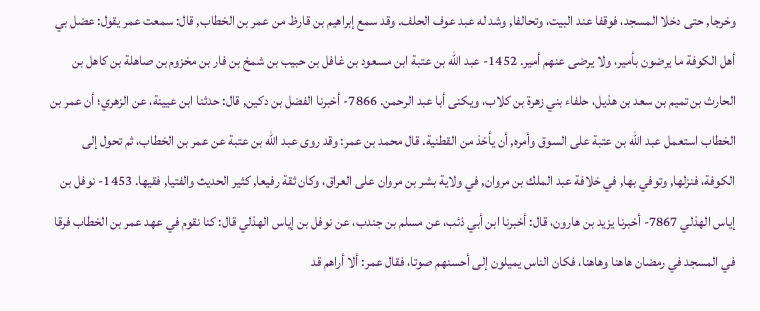وخرجا, حتى دخلا المسجد، فوقفا عند البيت، وتحالفا, وشد له عبد عوف الحلف. وقد سمع إبراهيم بن قارظ من عمر بن الخطاب, قال: سمعت عمر يقول: عضل بي أهل الكوفة ما يرضون بأمير، ولا يرضى عنهم أمير. 1452- عبد الله بن عتبة ابن مسعود بن غافل بن حبيب بن شمخ بن فار بن مخزوم بن صاهلة بن كاهل بن الحارث بن تميم بن سعد بن هذيل، حلفاء بني زهرة بن كلاب، ويكنى أبا عبد الرحمن. 7866- أخبرنا الفضل بن دكين, قال: حدثنا ابن عيينة، عن الزهري؛ أن عمر بن الخطاب استعمل عبد الله بن عتبة على السوق وأمره, أن يأخذ من القطنية. قال محمد بن عمر: وقد روى عبد الله بن عتبة عن عمر بن الخطاب، ثم تحول إلى الكوفة، فنزلها, وتوفي بها, في خلافة عبد الملك بن مروان, في ولاية بشر بن مروان على العراق، وكان ثقة رفيعا, كثير الحديث والفتيا, فقيها. 1453- نوفل بن إياس الهذلي 7867- أخبرنا يزيد بن هارون، قال: أخبرنا ابن أبي ذئب، عن مسلم بن جندب، عن نوفل بن إياس الهذلي قال: كنا نقوم في عهد عمر بن الخطاب فرقا في المسجد في رمضان هاهنا وهاهنا، فكان الناس يميلون إلى أحسنهم صوتا، فقال عمر: ألا أراهم قد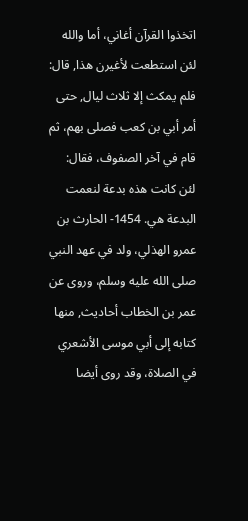اتخذوا القرآن أغاني، أما والله لئن استطعت لأغيرن هذا, قال: فلم يمكث إلا ثلاث ليال, حتى أمر أبي بن كعب فصلى بهم، ثم قام في آخر الصفوف، فقال: لئن كانت هذه بدعة لنعمت البدعة هي. 1454- الحارث بن عمرو الهذلي، ولد في عهد النبي صلى الله عليه وسلم، وروى عن عمر بن الخطاب أحاديث, منها كتابه إلى أبي موسى الأشعري في الصلاة، وقد روى أيضا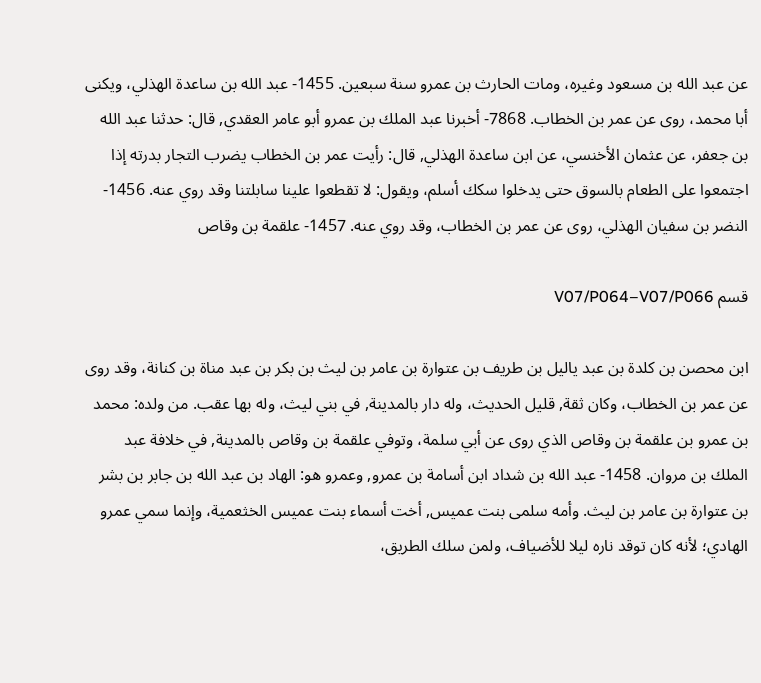عن عبد الله بن مسعود وغيره، ومات الحارث بن عمرو سنة سبعين. 1455- عبد الله بن ساعدة الهذلي، ويكنى أبا محمد، روى عن عمر بن الخطاب. 7868- أخبرنا عبد الملك بن عمرو أبو عامر العقدي, قال: حدثنا عبد الله بن جعفر، عن عثمان الأخنسي، عن ابن ساعدة الهذلي, قال: رأيت عمر بن الخطاب يضرب التجار بدرته إذا اجتمعوا على الطعام بالسوق حتى يدخلوا سكك أسلم، ويقول: لا تقطعوا علينا سابلتنا وقد روي عنه. 1456- النضر بن سفيان الهذلي، روى عن عمر بن الخطاب، وقد روي عنه. 1457- علقمة بن وقاص

قسم V07/P064–V07/P066

ابن محصن بن كلدة بن عبد ياليل بن طريف بن عتوارة بن عامر بن ليث بن بكر بن عبد مناة بن كنانة، وقد روى عن عمر بن الخطاب، وكان ثقة, قليل الحديث، وله دار بالمدينة, في بني ليث، وله بها عقب. من ولده: محمد بن عمرو بن علقمة بن وقاص الذي روى عن أبي سلمة، وتوفي علقمة بن وقاص بالمدينة, في خلافة عبد الملك بن مروان. 1458- عبد الله بن شداد ابن أسامة بن عمرو, وعمرو هو: الهاد بن عبد الله بن جابر بن بشر بن عتوارة بن عامر بن ليث. وأمه سلمى بنت عميس, أخت أسماء بنت عميس الخثعمية، وإنما سمي عمرو الهادي؛ لأنه كان توقد ناره ليلا للأضياف، ولمن سلك الطريق،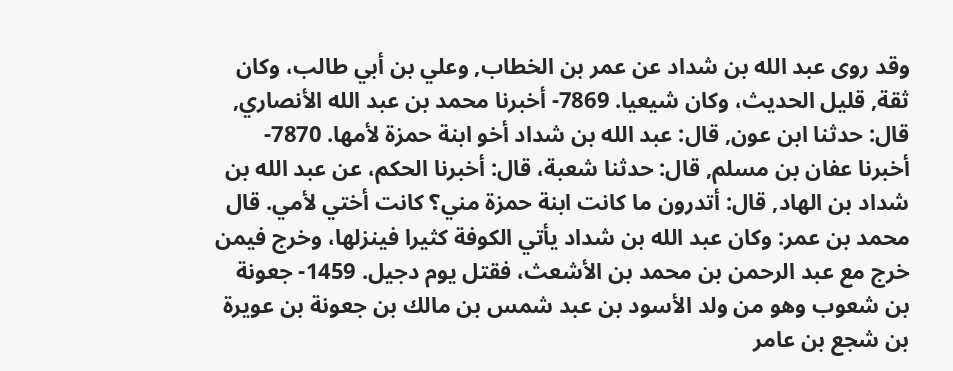وقد روى عبد الله بن شداد عن عمر بن الخطاب, وعلي بن أبي طالب، وكان ثقة, قليل الحديث، وكان شيعيا. 7869- أخبرنا محمد بن عبد الله الأنصاري, قال: حدثنا ابن عون, قال: عبد الله بن شداد أخو ابنة حمزة لأمها. 7870- أخبرنا عفان بن مسلم, قال: حدثنا شعبة، قال: أخبرنا الحكم، عن عبد الله بن شداد بن الهاد, قال: أتدرون ما كانت ابنة حمزة مني؟ كانت أختي لأمي. قال محمد بن عمر: وكان عبد الله بن شداد يأتي الكوفة كثيرا فينزلها، وخرج فيمن خرج مع عبد الرحمن بن محمد بن الأشعث، فقتل يوم دجيل. 1459- جعونة بن شعوب وهو من ولد الأسود بن عبد شمس بن مالك بن جعونة بن عويرة بن شجع بن عامر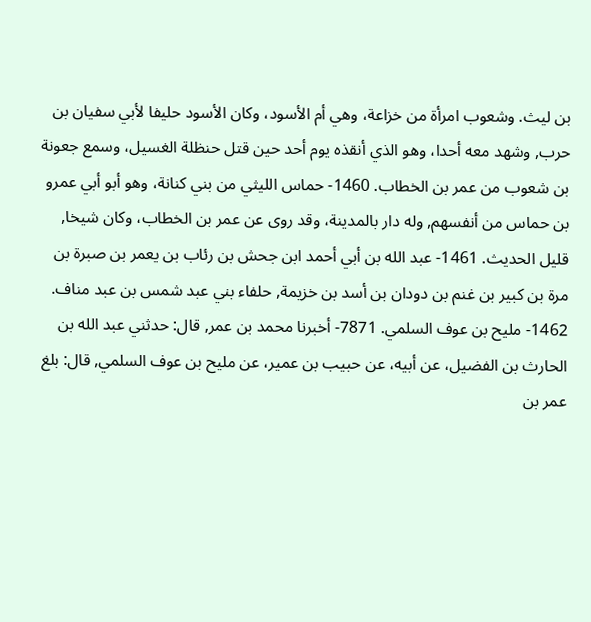بن ليث. وشعوب امرأة من خزاعة، وهي أم الأسود، وكان الأسود حليفا لأبي سفيان بن حرب, وشهد معه أحدا، وهو الذي أنقذه يوم أحد حين قتل حنظلة الغسيل، وسمع جعونة بن شعوب من عمر بن الخطاب. 1460- حماس الليثي من بني كنانة، وهو أبو أبي عمرو بن حماس من أنفسهم, وله دار بالمدينة، وقد روى عن عمر بن الخطاب، وكان شيخا, قليل الحديث. 1461- عبد الله بن أبي أحمد ابن جحش بن رئاب بن يعمر بن صبرة بن مرة بن كبير بن غنم بن دودان بن أسد بن خزيمة, حلفاء بني عبد شمس بن عبد مناف. 1462- مليح بن عوف السلمي. 7871- أخبرنا محمد بن عمر, قال: حدثني عبد الله بن الحارث بن الفضيل، عن أبيه، عن حبيب بن عمير، عن مليح بن عوف السلمي, قال: بلغ عمر بن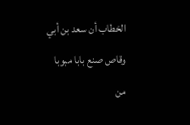الخطاب أن سعد بن أبي وقاص صنع بابا مبوبا من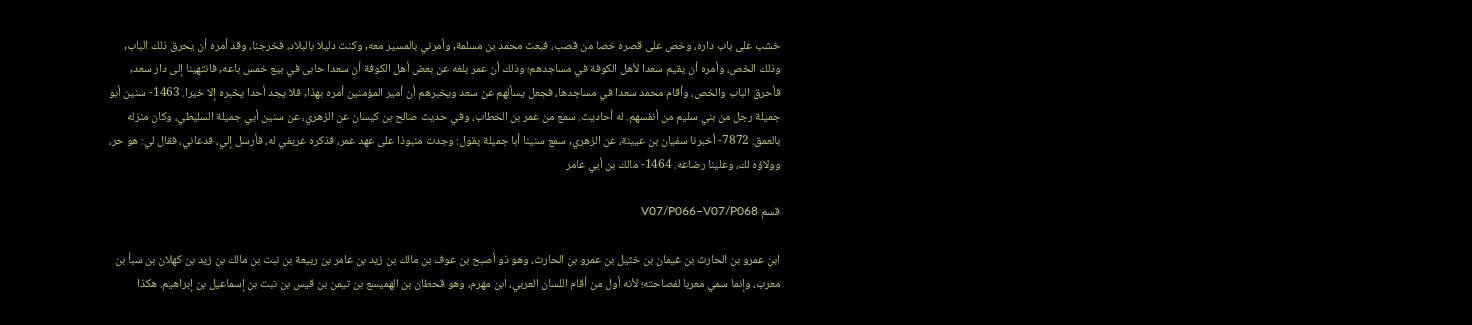خشب على باب داره، وخص على قصره خصا من قصب، فبعث محمد بن مسلمة, وأمرني بالمسير معه, وكنت دليلا بالبلاد، فخرجنا، وقد أمره أن يحرق ذلك الباب, وذلك الخص، وأمره أن يقيم سعدا لأهل الكوفة في مساجدهم؛ وذلك أن عمر بلغه عن بعض أهل الكوفة أن سعدا حابى في بيع خمس باعه, فانتهينا إلى دار سعد, فأحرق الباب والخص، وأقام محمد سعدا في مساجدها، فجعل يسألهم عن سعد ويخبرهم أن أمير المؤمنين أمره بهذا, فلا يجد أحدا يخبره إلا خيرا. 1463- سنين أبو جميلة رجل من بني سليم من أنفسهم. له أحاديث. سمع من عمر بن الخطاب، وفي حديث صالح بن كيسان عن الزهري، عن سنين أبي جميلة السليطي، وكان منزله بالعمق. 7872- أخبرنا سفيان بن عيينة، عن الزهري, سمع سنينا أبا جميلة يقول: وجدت منبوذا على عهد عمر، فذكره عريفي له، فأرسل إلي، فدعاني، فقال لي: هو حر، وولاؤه لك، وعلينا رضاعه. 1464- مالك بن أبي عامر

قسم V07/P066–V07/P068

ابن عمرو بن الحارث بن غيمان بن خثيل بن عمرو بن الحارث، وهو ذو أصبح بن عوف بن مالك بن زيد بن عامر بن ربيعة بن نبت بن مالك بن زيد بن كهلان بن سبأ بن معرب، وإنما سمي معربا لفصاحته؛ لأنه أول من أقام اللسان العربي، ابن مهرم، وهو قحطان بن الهميسع بن تيمن بن قيس بن نبت بن إسماعيل بن إبراهيم. هكذا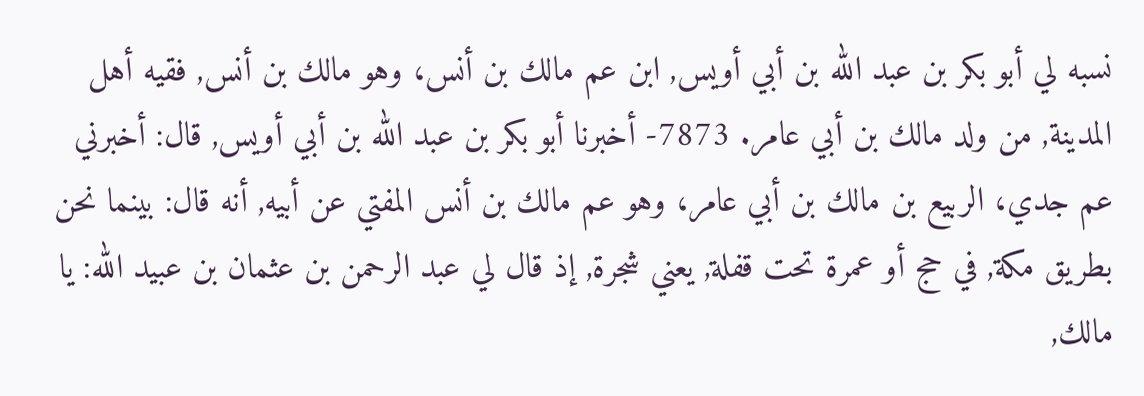نسبه لي أبو بكر بن عبد الله بن أبي أويس, ابن عم مالك بن أنس، وهو مالك بن أنس, فقيه أهل المدينة, من ولد مالك بن أبي عامر. 7873- أخبرنا أبو بكر بن عبد الله بن أبي أويس, قال: أخبرني عم جدي، الربيع بن مالك بن أبي عامر، وهو عم مالك بن أنس المفتي عن أبيه, أنه قال: بينما نحن بطريق مكة, في حج أو عمرة تحت قفلة, يعني شجرة, إذ قال لي عبد الرحمن بن عثمان بن عبيد الله: يا مالك,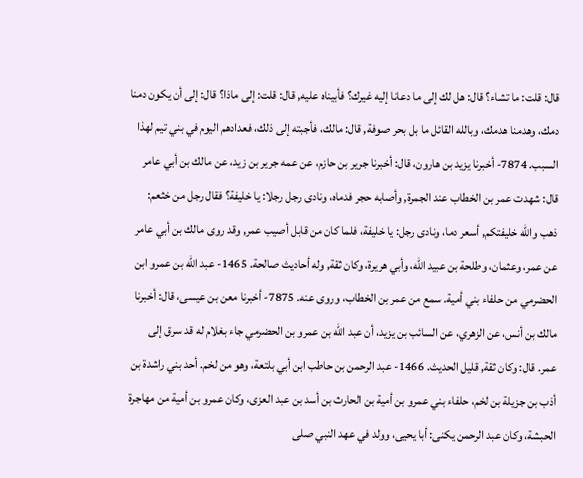قال: قلت: ما تشاء؟ قال: هل لك إلى ما دعانا إليه غيرك؟ فأبيناه عليه, قال: قلت: إلى ماذا؟ قال: إلى أن يكون دمنا دمك، وهدمنا هدمك، وبالله القائل ما بل بحر صوفة, قال: مالك، فأجبته إلى ذلك، فعدادهم اليوم في بني تيم لهذا السبب. 7874- أخبرنا يزيد بن هارون، قال: أخبرنا جرير بن حازم، عن عمه جرير بن زيد، عن مالك بن أبي عامر قال: شهدت عمر بن الخطاب عند الجمرة, وأصابه حجر فدماه، ونادى رجل رجلا: يا خليفة؟ فقال رجل من خثعم: ذهب والله خليفتكم, أسعر دما، ونادى رجل: يا خليفة، فلما كان من قابل أصيب عمر, وقد روى مالك بن أبي عامر عن عمر، وعثمان، وطلحة بن عبيد الله، وأبي هريرة، وكان ثقة, وله أحاديث صالحة. 1465- عبد الله بن عمرو ابن الحضرمي من حلفاء بني أمية. سمع من عمر بن الخطاب، وروى عنه. 7875- أخبرنا معن بن عيسى، قال: أخبرنا مالك بن أنس، عن الزهري، عن السائب بن يزيد، أن عبد الله بن عمرو بن الحضرمي جاء بغلام له قد سرق إلى عمر. قال: وكان ثقة, قليل الحديث. 1466- عبد الرحمن بن حاطب ابن أبي بلتعة، وهو من لخم. أحد بني راشدة بن أذب بن جزيلة بن لخم، حلفاء بني عمرو بن أمية بن الحارث بن أسد بن عبد العزى، وكان عمرو بن أمية من مهاجرة الحبشة، وكان عبد الرحمن يكنى: أبا يحيى، وولد في عهد النبي صلى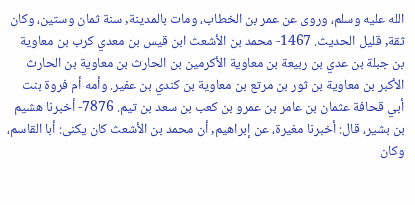الله عليه وسلم، وروى عن عمر بن الخطاب، ومات بالمدينة, سنة ثمان وستين، وكان ثقة, قليل الحديث. 1467- محمد بن الأشعث ابن قيس بن معدي كرب بن معاوية بن جبلة بن عدي بن ربيعة بن معاوية الأكرمين بن الحارث بن معاوية بن الحارث الأكبر بن معاوية بن ثور بن مرتع بن معاوية بن كندي بن عفير. وأمه أم فروة بنت أبي قحافة عثمان بن عامر بن عمرو بن كعب بن سعد بن تيم. 7876- أخبرنا هشيم بن بشير، قال: أخبرنا مغيرة، عن إبراهيم, أن محمد بن الأشعث كان يكنى: أبا القاسم، وكان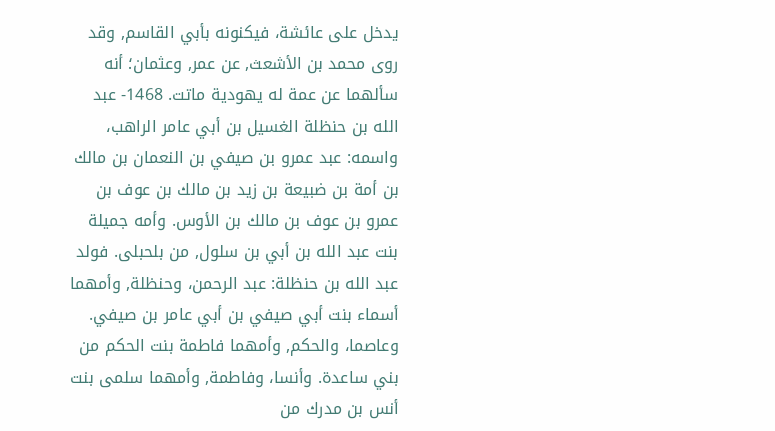يدخل على عائشة، فيكنونه بأبي القاسم, وقد روى محمد بن الأشعث, عن عمر, وعثمان؛ أنه سألهما عن عمة له يهودية ماتت. 1468- عبد الله بن حنظلة الغسيل بن أبي عامر الراهب، واسمه: عبد عمرو بن صيفي بن النعمان بن مالك بن أمة بن ضبيعة بن زيد بن مالك بن عوف بن عمرو بن عوف بن مالك بن الأوس. وأمه جميلة بنت عبد الله بن أبي بن سلول, من بلحبلى. فولد عبد الله بن حنظلة: عبد الرحمن، وحنظلة, وأمهما أسماء بنت أبي صيفي بن أبي عامر بن صيفي. وعاصما، والحكم, وأمهما فاطمة بنت الحكم من بني ساعدة. وأنسا، وفاطمة, وأمهما سلمى بنت أنس بن مدرك من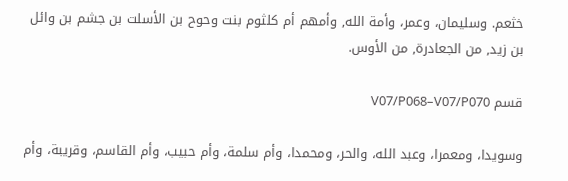خثعم. وسليمان، وعمر، وأمة الله, وأمهم أم كلثوم بنت وحوح بن الأسلت بن جشم بن وائل بن زيد, من الجعادرة, من الأوس.

قسم V07/P068–V07/P070

وسويدا، ومعمرا، وعبد الله، والحر، ومحمدا، وأم سلمة، وأم حبيب، وأم القاسم، وقريبة، وأم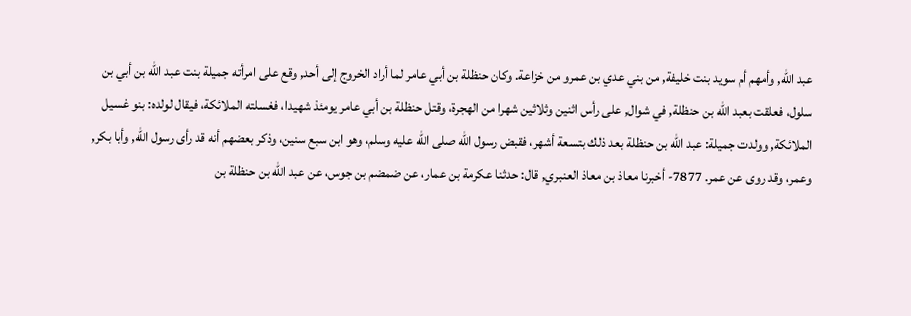عبد الله, وأمهم أم سويد بنت خليفة, من بني عدي بن عمرو من خزاعة. وكان حنظلة بن أبي عامر لما أراد الخروج إلى أحد, وقع على امرأته جميلة بنت عبد الله بن أبي بن سلول، فعلقت بعبد الله بن حنظلة, في شوال, على رأس اثنين وثلاثين شهرا من الهجرة، وقتل حنظلة بن أبي عامر يومئذ شهيدا، فغسلته الملائكة، فيقال لولده: بنو غسيل الملائكة, وولدت جميلة: عبد الله بن حنظلة بعد ذلك بتسعة أشهر، فقبض رسول الله صلى الله عليه وسلم، وهو ابن سبع سنين، وذكر بعضهم أنه قد رأى رسول الله, وأبا بكر, وعمر، وقد روى عن عمر. 7877- أخبرنا معاذ بن معاذ العنبري, قال: حدثنا عكرمة بن عمار، عن ضمضم بن جوس، عن عبد الله بن حنظلة بن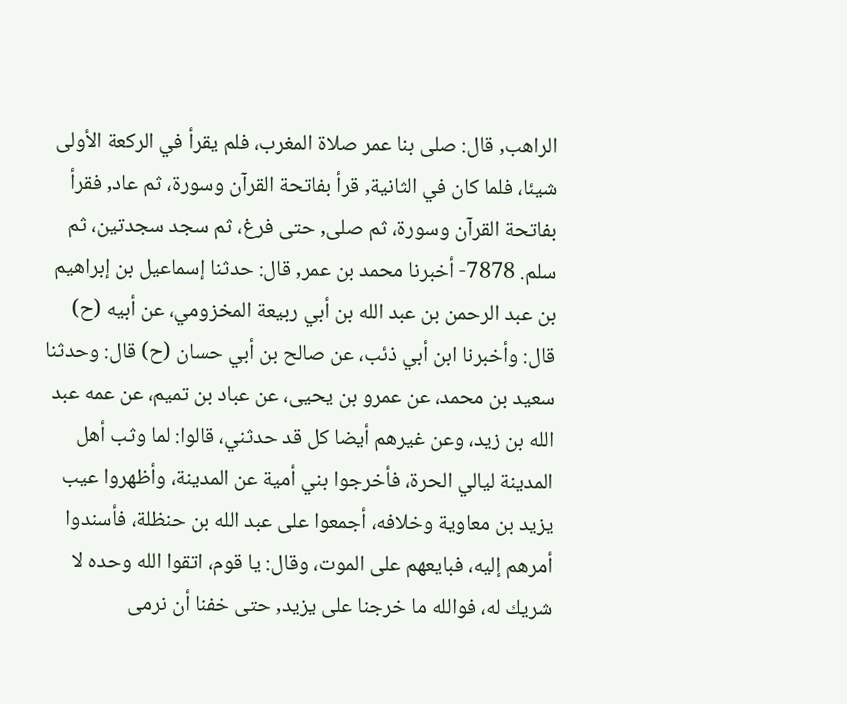الراهب, قال: صلى بنا عمر صلاة المغرب، فلم يقرأ في الركعة الأولى شيئا، فلما كان في الثانية, قرأ بفاتحة القرآن وسورة، ثم عاد, فقرأ بفاتحة القرآن وسورة، ثم صلى, حتى فرغ، ثم سجد سجدتين، ثم سلم. 7878- أخبرنا محمد بن عمر, قال: حدثنا إسماعيل بن إبراهيم بن عبد الرحمن بن عبد الله بن أبي ربيعة المخزومي، عن أبيه (ح) قال: وأخبرنا ابن أبي ذئب، عن صالح بن أبي حسان (ح) قال: وحدثنا سعيد بن محمد، عن عمرو بن يحيى، عن عباد بن تميم، عن عمه عبد الله بن زيد، وعن غيرهم أيضا كل قد حدثني، قالوا: لما وثب أهل المدينة ليالي الحرة، فأخرجوا بني أمية عن المدينة، وأظهروا عيب يزيد بن معاوية وخلافه، أجمعوا على عبد الله بن حنظلة، فأسندوا أمرهم إليه، فبايعهم على الموت، وقال: يا قوم، اتقوا الله وحده لا شريك له، فوالله ما خرجنا على يزيد, حتى خفنا أن نرمى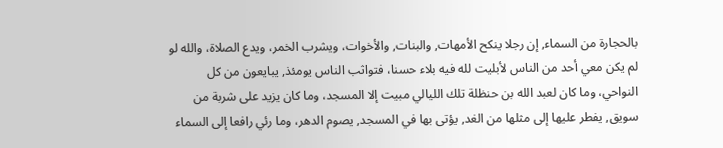بالحجارة من السماء, إن رجلا ينكح الأمهات, والبنات, والأخوات، ويشرب الخمر، ويدع الصلاة، والله لو لم يكن معي أحد من الناس لأبليت لله فيه بلاء حسنا، فتواثب الناس يومئذ, يبايعون من كل النواحي، وما كان لعبد الله بن حنظلة تلك الليالي مبيت إلا المسجد، وما كان يزيد على شربة من سويق, يفطر عليها إلى مثلها من الغد, يؤتى بها في المسجد, يصوم الدهر، وما رئي رافعا إلى السماء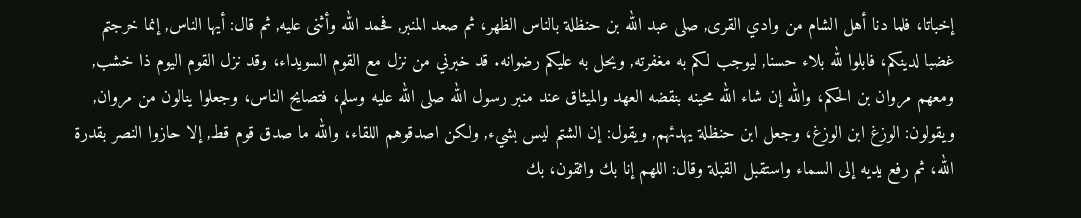إخباتا، فلما دنا أهل الشام من وادي القرى, صلى عبد الله بن حنظلة بالناس الظهر، ثم صعد المنبر, فحمد الله وأثنى عليه, ثم قال: أيها الناس, إنما خرجتم غضبا لدينكم، فابلوا لله بلاء حسنا, ليوجب لكم به مغفرته, ويحل به عليكم رضوانه. قد خبرني من نزل مع القوم السويداء، وقد نزل القوم اليوم ذا خشب, ومعهم مروان بن الحكم، والله إن شاء الله محينه بنقضه العهد والميثاق عند منبر رسول الله صلى الله عليه وسلم، فتصايح الناس، وجعلوا ينالون من مروان, ويقولون: الوزغ ابن الوزغ، وجعل ابن حنظلة يهدئهم, ويقول: إن الشتم ليس بشيء, ولكن اصدقوهم اللقاء، والله ما صدق قوم قط, إلا حازوا النصر بقدرة الله، ثم رفع يديه إلى السماء واستقبل القبلة وقال: اللهم إنا بك واثقون، بك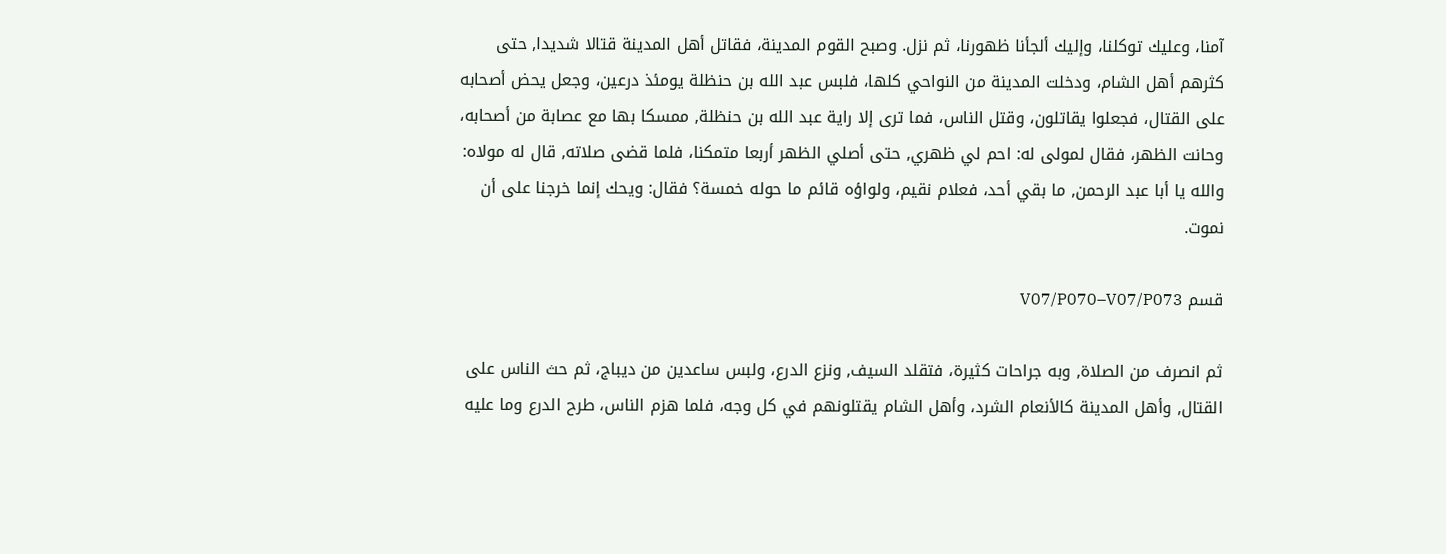آمنا، وعليك توكلنا، وإليك ألجأنا ظهورنا، ثم نزل. وصبح القوم المدينة، فقاتل أهل المدينة قتالا شديدا, حتى كثرهم أهل الشام، ودخلت المدينة من النواحي كلها، فلبس عبد الله بن حنظلة يومئذ درعين، وجعل يحض أصحابه على القتال، فجعلوا يقاتلون، وقتل الناس، فما ترى إلا راية عبد الله بن حنظلة, ممسكا بها مع عصابة من أصحابه، وحانت الظهر، فقال لمولى له: احم لي ظهري, حتى أصلي الظهر أربعا متمكنا، فلما قضى صلاته, قال له مولاه: والله يا أبا عبد الرحمن, ما بقي أحد، فعلام نقيم، ولواؤه قائم ما حوله خمسة؟ فقال: ويحك إنما خرجنا على أن نموت.

قسم V07/P070–V07/P073

ثم انصرف من الصلاة, وبه جراحات كثيرة، فتقلد السيف, ونزع الدرع، ولبس ساعدين من ديباج، ثم حث الناس على القتال, وأهل المدينة كالأنعام الشرد، وأهل الشام يقتلونهم في كل وجه، فلما هزم الناس، طرح الدرع وما عليه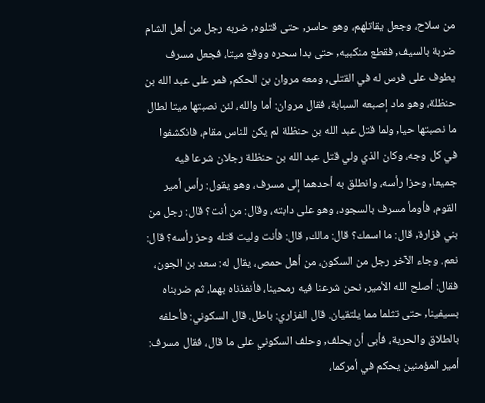من سلاح، وجعل يقاتلهم، وهو حاسر, حتى قتلوه, ضربه رجل من أهل الشام ضربة بالسيف, فقطع منكبيه, حتى بدا سحره ووقع ميتا، فجعل مسرف يطوف على فرس له في القتلى, ومعه مروان بن الحكم, فمر على عبد الله بن حنظلة، وهو ماد إصبعه السبابة، فقال مروان: أما والله، لئن نصبتها ميتا لطال ما نصبتها حيا, ولما قتل عبد الله بن حنظلة لم يكن للناس مقام، فانكشفوا في كل وجه، وكان الذي ولي قتل عبد الله بن حنظلة رجلان شرعا فيه جميعا, وحزا رأسه، وانطلق به أحدهما إلى مسرف، وهو يقول: رأس أمير القوم، فأومأ مسرف بالسجود، وهو على دابته، وقال: من أنت؟ قال: رجل من بني فزارة, قال: ما اسمك؟ قال: مالك, قال: فأنت وليت قتله وحز رأسه؟ قال: نعم. وجاء الآخر رجل من السكون، من أهل حمص، يقال له: سعد بن الجون، فقال: أصلح الله الأمير, نحن شرعنا فيه رمحينا، فأنفذناه بهما، ثم ضربناه بسيفينا, حتى تثلما مما يلتقيان. قال الفزاري: باطل. قال السكوني: فأحلفه بالطلاق والحرية، فأبى أن يحلف, وحلف السكوني على ما قال، فقال مسرف: أمير المؤمنين يحكم في أمركما،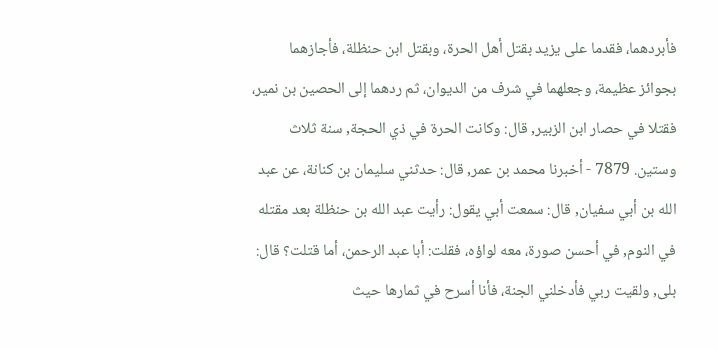فأبردهما، فقدما على يزيد بقتل أهل الحرة، وبقتل ابن حنظلة، فأجازهما بجوائز عظيمة، وجعلهما في شرف من الديوان، ثم ردهما إلى الحصين بن نمير، فقتلا في حصار ابن الزبير, قال: وكانت الحرة في ذي الحجة, سنة ثلاث وستين. 7879 - أخبرنا محمد بن عمر, قال: حدثني سليمان بن كنانة، عن عبد الله بن أبي سفيان, قال: سمعت أبي يقول: رأيت عبد الله بن حنظلة بعد مقتله في النوم, في أحسن صورة، معه لواؤه، فقلت: أبا عبد الرحمن، أما قتلت؟ قال: بلى, ولقيت ربي فأدخلني الجنة، فأنا أسرح في ثمارها حيث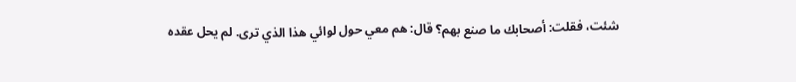شئت، فقلت: أصحابك ما صنع بهم؟ قال: هم معي حول لوائي هذا الذي ترى. لم يحل عقده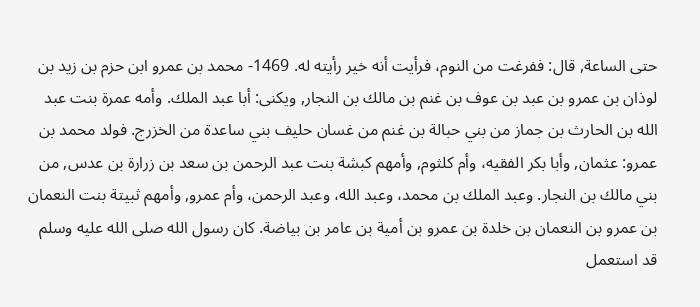حتى الساعة, قال: ففرغت من النوم، فرأيت أنه خير رأيته له. 1469- محمد بن عمرو ابن حزم بن زيد بن لوذان بن عمرو بن عبد بن عوف بن غنم بن مالك بن النجار, ويكنى: أبا عبد الملك. وأمه عمرة بنت عبد الله بن الحارث بن جماز من بني حبالة بن غنم من غسان حليف بني ساعدة من الخزرج. فولد محمد بن عمرو: عثمان, وأبا بكر الفقيه، وأم كلثوم, وأمهم كبشة بنت عبد الرحمن بن سعد بن زرارة بن عدس, من بني مالك بن النجار. وعبد الملك بن محمد، وعبد الله، وعبد الرحمن، وأم عمرو, وأمهم ثبيتة بنت النعمان بن عمرو بن النعمان بن خلدة بن عمرو بن أمية بن عامر بن بياضة. كان رسول الله صلى الله عليه وسلم قد استعمل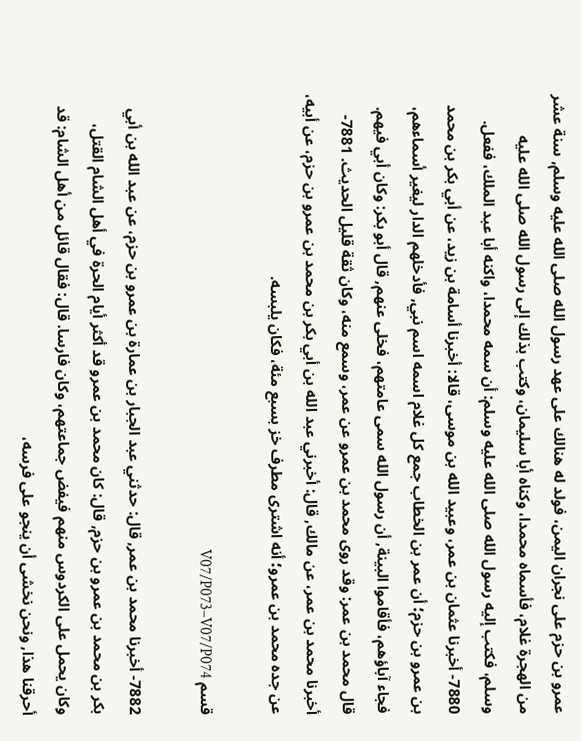عمرو بن حزم على نجران اليمن، فولد له هنالك على عهد رسول الله صلى الله عليه وسلم, سنة عشر من الهجرة غلام، فأسماه محمدا، وكناه أبا سليمان، وكتب بذلك إلى رسول الله صلى الله عليه وسلم، فكتب إليه رسول الله صلى الله عليه وسلم: أن سمه محمدا، واكنه أبا عبد الملك، ففعل. 7880- أخبرنا عثمان بن عمر، وعبيد الله بن موسى، قالا: أخبرنا أسامة بن زيد، عن أبي بكر بن محمد بن عمرو بن حزم؛ أن عمر بن الخطاب جمع كل غلام اسمه اسم نبي, فأدخلهم الدار ليغير أسماءهم، فجاء آباؤهم، فأقاموا البينة, أن رسول الله سمى عامتهم، فخلى عنهم, قال أبو بكر: وكان أبي فيهم. قال محمد بن عمر: وقد روى محمد بن عمرو عن عمر، وسمع منه، وكان ثقة قليل الحديث. 7881- أخبرنا محمد بن عمر، عن مالك, قال: أخبرني عبد الله بن أبي بكر بن محمد بن عمرو بن حزم، عن أبيه، عن جده محمد بن عمرو؛ أنه اشترى مطرف خز بسبع مئة، فكان يلبسه.

قسم V07/P073–V07/P074

7882- أخبرنا محمد بن عمر, قال: حدثني عبد الجبار بن عمارة بن عمرو بن حزم، عن عبد الله بن أبي بكر بن محمد بن عمرو بن حزم, قال: كان محمد بن عمرو قد أكثر أيام الحرة في أهل الشام القتل، وكان يحمل على الكردوس منهم فيفض جماعتهم، وكان فارسا. قال: فقال قائل من أهل الشام: قد أحرقنا هذا, ونحن نخشى أن ينجو على فرسه،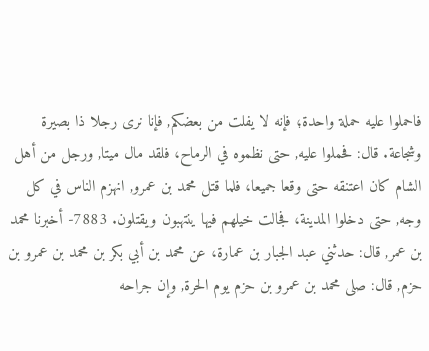فاحملوا عليه حملة واحدة؛ فإنه لا يفلت من بعضكم, فإنا نرى رجلا ذا بصيرة وشجاعة. قال: فحملوا عليه, حتى نظموه في الرماح، فلقد مال ميتا, ورجل من أهل الشام كان اعتنقه حتى وقعا جميعا، فلما قتل محمد بن عمرو, انهزم الناس في كل وجه, حتى دخلوا المدينة، فجالت خيلهم فيها ينتهبون ويقتلون. 7883- أخبرنا محمد بن عمر, قال: حدثني عبد الجبار بن عمارة، عن محمد بن أبي بكر بن محمد بن عمرو بن حزم, قال: صلى محمد بن عمرو بن حزم يوم الحرة, وإن جراحه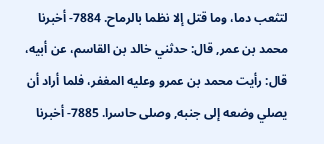لتثعب دما، وما قتل إلا نظما بالرماح. 7884- أخبرنا محمد بن عمر, قال: حدثني خالد بن القاسم، عن أبيه، قال: رأيت محمد بن عمرو وعليه المغفر، فلما أراد أن يصلي وضعه إلى جنبه, وصلى حاسرا. 7885- أخبرنا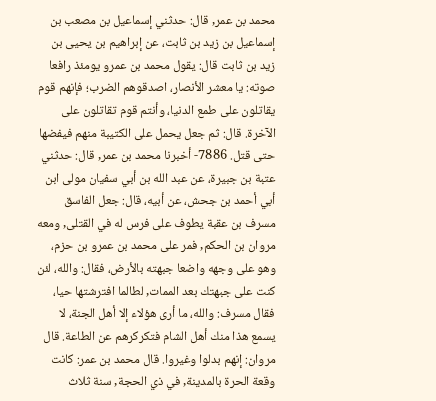محمد بن عمر, قال: حدثني إسماعيل بن مصعب بن إسماعيل بن زيد بن ثابت، عن إبراهيم بن يحيى بن زيد بن ثابت قال: يقول محمد بن عمرو يومئذ رافعا صوته: يا معشر الأنصار، اصدقوهم الضرب؛ فإنهم قوم يقاتلون على طمع الدنيا، وأنتم قوم تقاتلون على الآخرة. قال: ثم جعل يحمل على الكتيبة منهم فيفضها حتى قتل. 7886- أخبرنا محمد بن عمر, قال: حدثني عتبة بن جبيرة، عن عبد الله بن أبي سفيان مولى ابن أبي أحمد بن جحش، عن أبيه، قال: جعل الفاسق مسرف بن عقبة يطوف على فرس له في القتلى, ومعه مروان بن الحكم, فمر على محمد بن عمرو بن حزم، وهو على وجهه واضعا جبهته بالأرض، فقال: والله، لئن كنت على جبهتك بعد الممات, لطالما افترشتها حيا، فقال مسرف: والله، ما أرى هؤلاء إلا أهل الجنة، لا يسمع هذا منك أهل الشام فتكركرهم عن الطاعة. قال مروان: إنهم بدلوا وغيروا. قال محمد بن عمر: كانت وقعة الحرة بالمدينة, في ذي الحجة, سنة ثلاث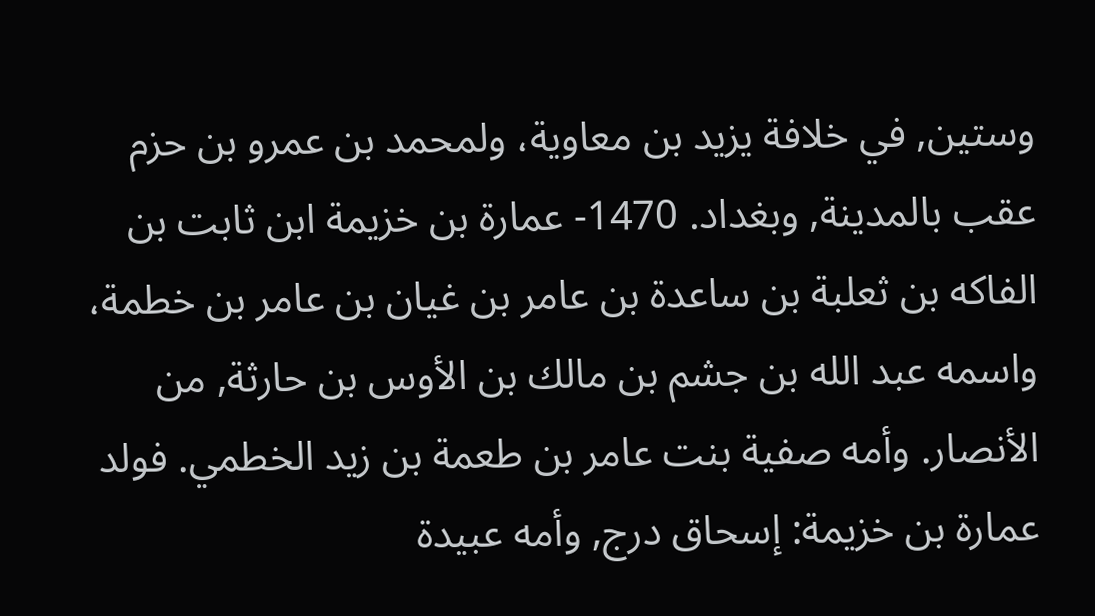وستين, في خلافة يزيد بن معاوية، ولمحمد بن عمرو بن حزم عقب بالمدينة, وبغداد. 1470- عمارة بن خزيمة ابن ثابت بن الفاكه بن ثعلبة بن ساعدة بن عامر بن غيان بن عامر بن خطمة، واسمه عبد الله بن جشم بن مالك بن الأوس بن حارثة, من الأنصار. وأمه صفية بنت عامر بن طعمة بن زيد الخطمي. فولد عمارة بن خزيمة: إسحاق درج, وأمه عبيدة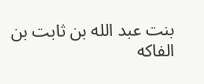بنت عبد الله بن ثابت بن الفاكه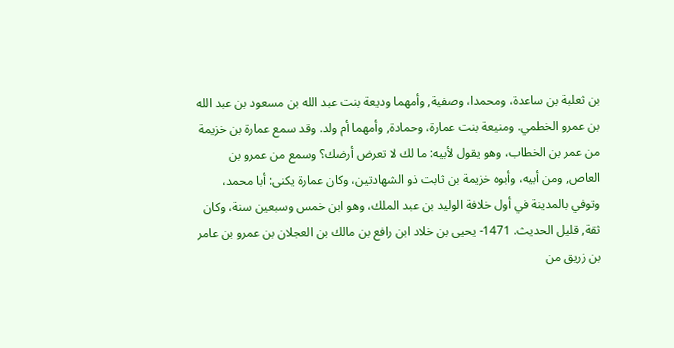بن ثعلبة بن ساعدة، ومحمدا، وصفية, وأمهما وديعة بنت عبد الله بن مسعود بن عبد الله بن عمرو الخطمي. ومنيعة بنت عمارة، وحمادة, وأمهما أم ولد. وقد سمع عمارة بن خزيمة من عمر بن الخطاب، وهو يقول لأبيه: ما لك لا تعرض أرضك؟ وسمع من عمرو بن العاص, ومن أبيه، وأبوه خزيمة بن ثابت ذو الشهادتين، وكان عمارة يكنى: أبا محمد، وتوفي بالمدينة في أول خلافة الوليد بن عبد الملك، وهو ابن خمس وسبعين سنة، وكان ثقة, قليل الحديث. 1471- يحيى بن خلاد ابن رافع بن مالك بن العجلان بن عمرو بن عامر بن زريق من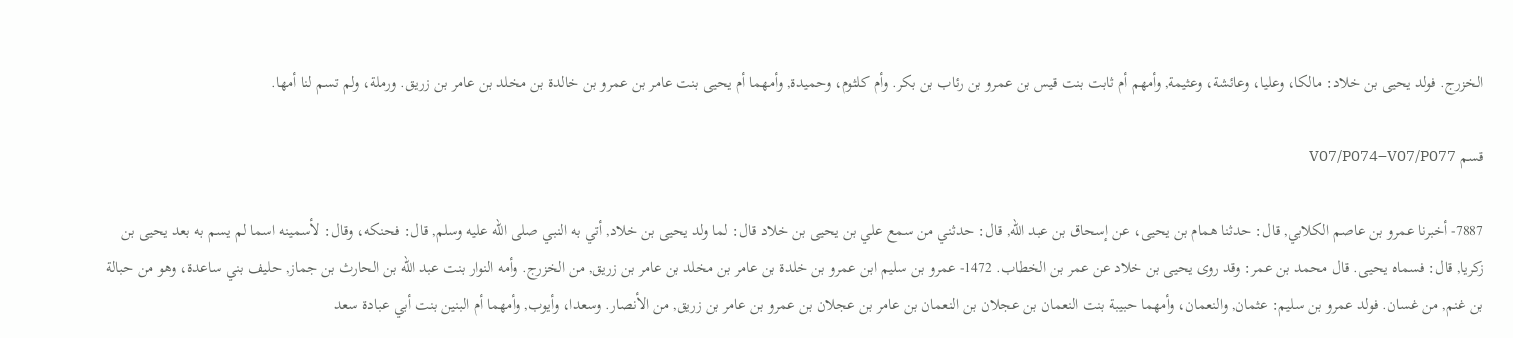الخزرج. فولد يحيى بن خلاد: مالكا، وعليا، وعائشة، وعثيمة, وأمهم أم ثابت بنت قيس بن عمرو بن رئاب بن بكر. وأم كلثوم، وحميدة, وأمهما أم يحيى بنت عامر بن عمرو بن خالدة بن مخلد بن عامر بن زريق. ورملة، ولم تسم لنا أمها.

قسم V07/P074–V07/P077

7887- أخبرنا عمرو بن عاصم الكلابي, قال: حدثنا همام بن يحيى، عن إسحاق بن عبد الله, قال: حدثني من سمع علي بن يحيى بن خلاد قال: لما ولد يحيى بن خلاد, أتي به النبي صلى الله عليه وسلم, قال: فحنكه، وقال: لأسمينه اسما لم يسم به بعد يحيى بن زكريا, قال: فسماه يحيى. قال محمد بن عمر: وقد روى يحيى بن خلاد عن عمر بن الخطاب. 1472- عمرو بن سليم ابن عمرو بن خلدة بن عامر بن مخلد بن عامر بن زريق, من الخزرج. وأمه النوار بنت عبد الله بن الحارث بن جماز, حليف بني ساعدة، وهو من حبالة بن غنم, من غسان. فولد عمرو بن سليم: عثمان, والنعمان، وأمهما حبيبة بنت النعمان بن عجلان بن النعمان بن عامر بن عجلان بن عمرو بن عامر بن زريق, من الأنصار. وسعدا، وأيوب, وأمهما أم البنين بنت أبي عبادة سعد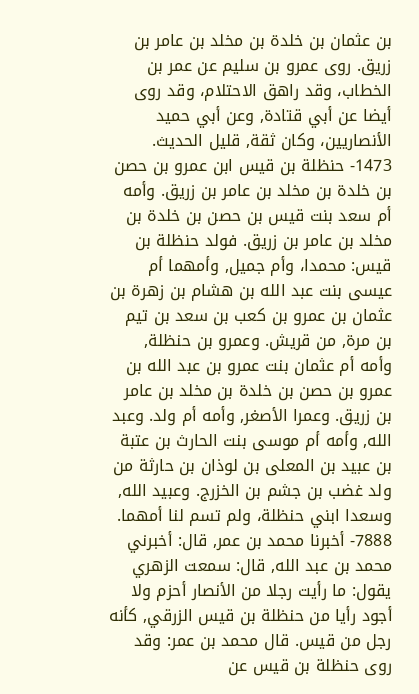بن عثمان بن خلدة بن مخلد بن عامر بن زريق. روى عمرو بن سليم عن عمر بن الخطاب، وقد راهق الاحتلام، وقد روى أيضا عن أبي قتادة, وعن أبي حميد الأنصاريين، وكان ثقة, قليل الحديث. 1473- حنظلة بن قيس ابن عمرو بن حصن بن خلدة بن مخلد بن عامر بن زريق. وأمه أم سعد بنت قيس بن حصن بن خلدة بن مخلد بن عامر بن زريق. فولد حنظلة بن قيس: محمدا، وأم جميل, وأمهما أم عيسى بنت عبد الله بن هشام بن زهرة بن عثمان بن عمرو بن كعب بن سعد بن تيم بن مرة, من قريش. وعمرو بن حنظلة, وأمه أم عثمان بنت عمرو بن عبد الله بن عمرو بن حصن بن خلدة بن مخلد بن عامر بن زريق. وعمرا الأصغر, وأمه أم ولد. وعبد الله, وأمه أم موسى بنت الحارث بن عتبة بن عبيد بن المعلى بن لوذان بن حارثة من ولد غضب بن جشم بن الخزرج. وعبيد الله, وسعدا ابني حنظلة، ولم تسم لنا أمهما. 7888- أخبرنا محمد بن عمر, قال: أخبرني محمد بن عبد الله, قال: سمعت الزهري يقول: ما رأيت رجلا من الأنصار أحزم ولا أجود رأيا من حنظلة بن قيس الزرقي, كأنه رجل من قيس. قال محمد بن عمر: وقد روى حنظلة بن قيس عن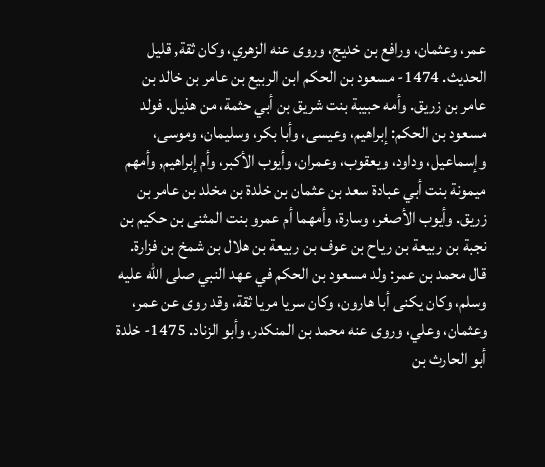عمر، وعثمان، ورافع بن خديج، وروى عنه الزهري، وكان ثقة, قليل الحديث. 1474- مسعود بن الحكم ابن الربيع بن عامر بن خالد بن عامر بن زريق. وأمه حبيبة بنت شريق بن أبي حثمة، من هذيل. فولد مسعود بن الحكم: إبراهيم، وعيسى، وأبا بكر، وسليمان، وموسى، وإسماعيل، وداود، ويعقوب، وعمران، وأيوب الأكبر، وأم إبراهيم, وأمهم ميمونة بنت أبي عبادة سعد بن عثمان بن خلدة بن مخلد بن عامر بن زريق. وأيوب الأصغر، وسارة، وأمهما أم عمرو بنت المثنى بن حكيم بن نجبة بن ربيعة بن رياح بن عوف بن ربيعة بن هلال بن شمخ بن فزارة. قال محمد بن عمر: ولد مسعود بن الحكم في عهد النبي صلى الله عليه وسلم، وكان يكنى أبا هارون، وكان سريا مريا ثقة، وقد روى عن عمر، وعثمان، وعلي، وروى عنه محمد بن المنكدر، وأبو الزناد. 1475- خلدة أبو الحارث بن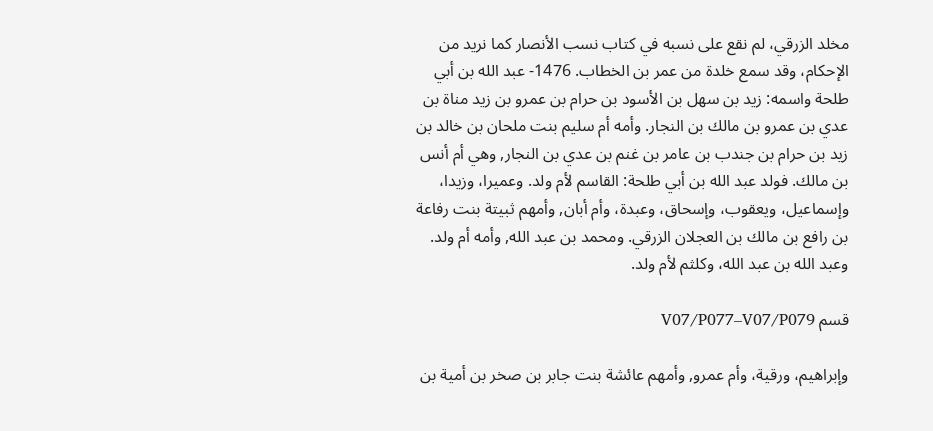مخلد الزرقي، لم نقع على نسبه في كتاب نسب الأنصار كما نريد من الإحكام، وقد سمع خلدة من عمر بن الخطاب. 1476- عبد الله بن أبي طلحة واسمه: زيد بن سهل بن الأسود بن حرام بن عمرو بن زيد مناة بن عدي بن عمرو بن مالك بن النجار. وأمه أم سليم بنت ملحان بن خالد بن زيد بن حرام بن جندب بن عامر بن غنم بن عدي بن النجار, وهي أم أنس بن مالك. فولد عبد الله بن أبي طلحة: القاسم لأم ولد. وعميرا، وزيدا، وإسماعيل، ويعقوب، وإسحاق، وعبدة، وأم أبان, وأمهم ثبيتة بنت رفاعة بن رافع بن مالك بن العجلان الزرقي. ومحمد بن عبد الله, وأمه أم ولد. وعبد الله بن عبد الله، وكلثم لأم ولد.

قسم V07/P077–V07/P079

وإبراهيم، ورقية، وأم عمرو, وأمهم عائشة بنت جابر بن صخر بن أمية بن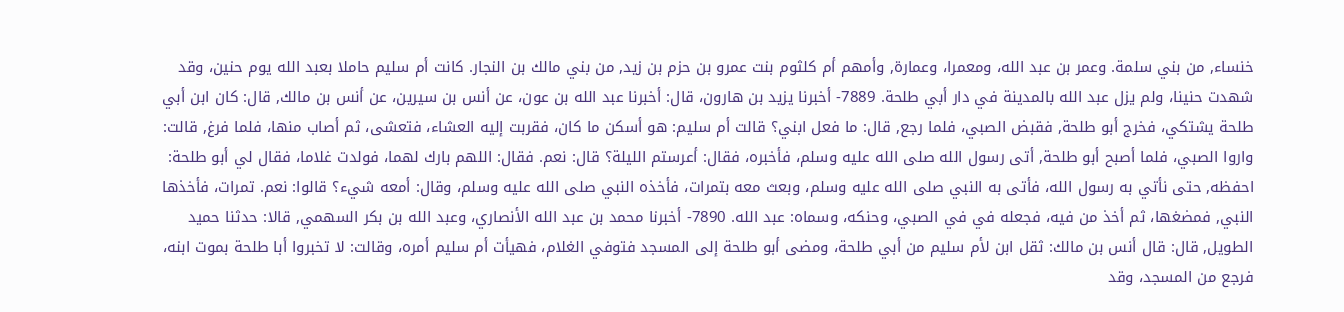خنساء, من بني سلمة. وعمر بن عبد الله، ومعمرا، وعمارة, وأمهم أم كلثوم بنت عمرو بن حزم بن زيد, من بني مالك بن النجار. كانت أم سليم حاملا بعبد الله يوم حنين، وقد شهدت حنينا، ولم يزل عبد الله بالمدينة في دار أبي طلحة. 7889- أخبرنا يزيد بن هارون، قال: أخبرنا عبد الله بن عون، عن أنس بن سيرين، عن أنس بن مالك, قال: كان ابن أبي طلحة يشتكي، فخرج أبو طلحة, فقبض الصبي، فلما رجع, قال: ما فعل ابني؟ قالت أم سليم: هو أسكن ما كان، فقربت إليه العشاء، فتعشى، ثم أصاب منها، فلما فرغ, قالت: واروا الصبي، فلما أصبح أبو طلحة, أتى رسول الله صلى الله عليه وسلم، فأخبره، فقال: أعرستم الليلة؟ قال: نعم. فقال: اللهم بارك لهما، فولدت غلاما، فقال لي أبو طلحة: احفظه, حتى نأتي به رسول الله، فأتى به النبي صلى الله عليه وسلم، وبعث معه بتمرات، فأخذه النبي صلى الله عليه وسلم، وقال: أمعه شيء؟ قالوا: نعم. تمرات، فأخذها النبي, فمضغها، ثم أخذ من فيه، فجعله في في الصبي، وحنكه، وسماه: عبد الله. 7890- أخبرنا محمد بن عبد الله الأنصاري، وعبد الله بن بكر السهمي, قالا: حدثنا حميد الطويل, قال: قال أنس بن مالك: ثقل ابن لأم سليم من أبي طلحة، ومضى أبو طلحة إلى المسجد فتوفي الغلام، فهيأت أم سليم أمره، وقالت: لا تخبروا أبا طلحة بموت ابنه، فرجع من المسجد، وقد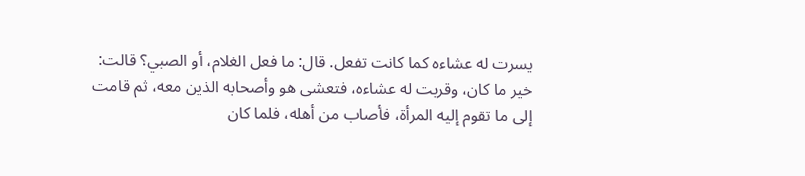يسرت له عشاءه كما كانت تفعل. قال: ما فعل الغلام، أو الصبي؟ قالت: خير ما كان، وقربت له عشاءه، فتعشى هو وأصحابه الذين معه، ثم قامت إلى ما تقوم إليه المرأة، فأصاب من أهله، فلما كان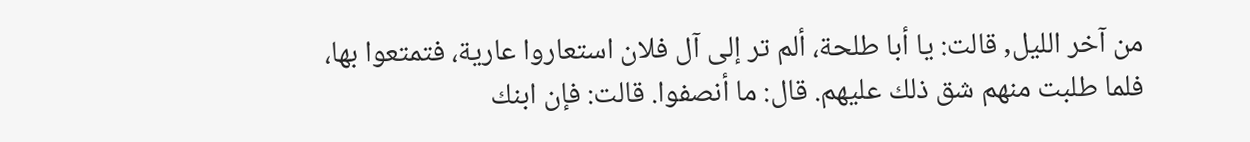من آخر الليل, قالت: يا أبا طلحة، ألم تر إلى آل فلان استعاروا عارية، فتمتعوا بها، فلما طلبت منهم شق ذلك عليهم. قال: ما أنصفوا. قالت: فإن ابنك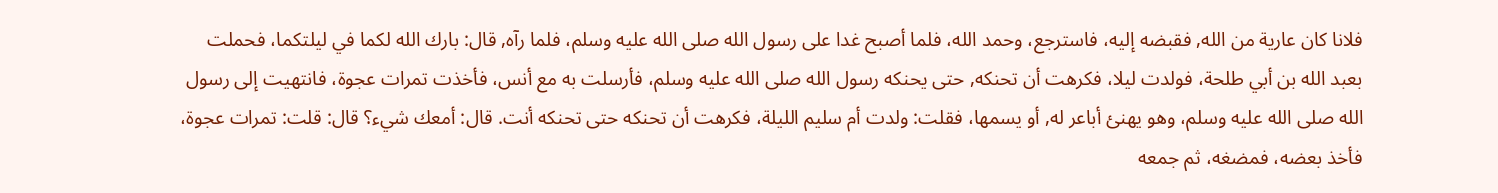فلانا كان عارية من الله, فقبضه إليه، فاسترجع، وحمد الله، فلما أصبح غدا على رسول الله صلى الله عليه وسلم، فلما رآه, قال: بارك الله لكما في ليلتكما، فحملت بعبد الله بن أبي طلحة، فولدت ليلا، فكرهت أن تحنكه, حتى يحنكه رسول الله صلى الله عليه وسلم، فأرسلت به مع أنس، فأخذت تمرات عجوة، فانتهيت إلى رسول الله صلى الله عليه وسلم، وهو يهنئ أباعر له, أو يسمها، فقلت: ولدت أم سليم الليلة، فكرهت أن تحنكه حتى تحنكه أنت. قال: أمعك شيء؟ قال: قلت: تمرات عجوة، فأخذ بعضه، فمضغه، ثم جمعه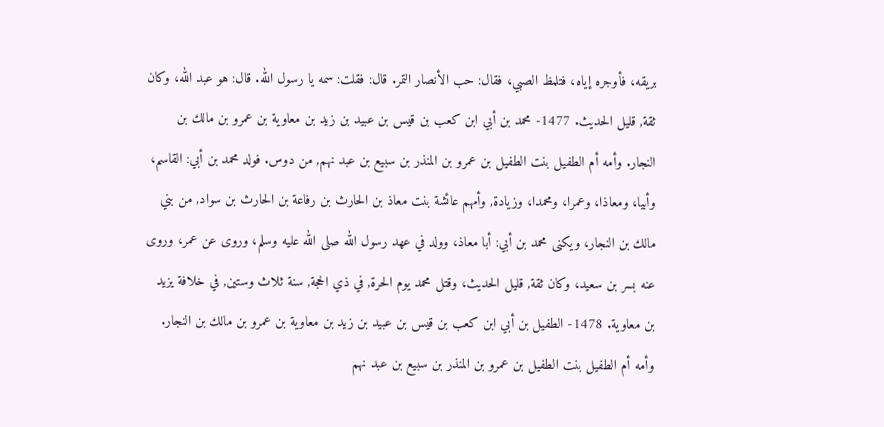بريقه، فأوجره إياه، فتلمظ الصبي، فقال: حب الأنصار التمر. قال: فقلت: سمه يا رسول الله. قال: هو عبد الله، وكان ثقة, قليل الحديث. 1477- محمد بن أبي ابن كعب بن قيس بن عبيد بن زيد بن معاوية بن عمرو بن مالك بن النجار. وأمه أم الطفيل بنت الطفيل بن عمرو بن المنذر بن سبيع بن عبد نهم, من دوس. فولد محمد بن أبي: القاسم، وأبيا، ومعاذا، وعمرا، ومحمدا، وزيادة, وأمهم عائشة بنت معاذ بن الحارث بن رفاعة بن الحارث بن سواد, من بني مالك بن النجار، ويكنى محمد بن أبي: أبا معاذ، وولد في عهد رسول الله صلى الله عليه وسلم، وروى عن عمر، وروى عنه بسر بن سعيد، وكان ثقة, قليل الحديث، وقتل محمد يوم الحرة, في ذي الحجة, سنة ثلاث وستين, في خلافة يزيد بن معاوية. 1478- الطفيل بن أبي ابن كعب بن قيس بن عبيد بن زيد بن معاوية بن عمرو بن مالك بن النجار. وأمه أم الطفيل بنت الطفيل بن عمرو بن المنذر بن سبيع بن عبد نهم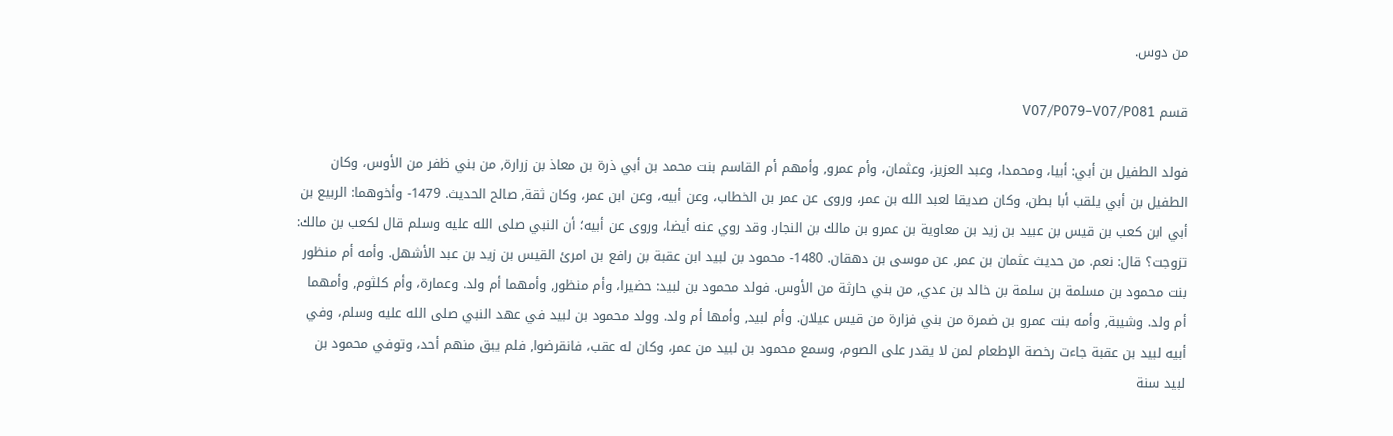من دوس.

قسم V07/P079–V07/P081

فولد الطفيل بن أبي: أبيا، ومحمدا، وعبد العزيز، وعثمان، وأم عمرو, وأمهم أم القاسم بنت محمد بن أبي ذرة بن معاذ بن زرارة, من بني ظفر من الأوس، وكان الطفيل بن أبي يلقب أبا بطن، وكان صديقا لعبد الله بن عمر، وروى عن عمر بن الخطاب، وعن أبيه، وعن ابن عمر، وكان ثقة, صالح الحديث. 1479- وأخوهما: الربيع بن أبي ابن كعب بن قيس بن عبيد بن زيد بن معاوية بن عمرو بن مالك بن النجار. وقد روي عنه أيضا، وروى عن أبيه؛ أن النبي صلى الله عليه وسلم قال لكعب بن مالك: تزوجت؟ قال: نعم. من حديث عثمان بن عمر, عن موسى بن دهقان. 1480- محمود بن لبيد ابن عقبة بن رافع بن امرئ القيس بن زيد بن عبد الأشهل. وأمه أم منظور بنت محمود بن مسلمة بن سلمة بن خالد بن عدي, من بني حارثة من الأوس. فولد محمود بن لبيد: حضيرا، وأم منظور, وأمهما أم ولد. وعمارة، وأم كلثوم, وأمهما أم ولد. وشيبة, وأمه بنت عمرو بن ضمرة من بني فزارة من قيس عيلان. وأم لبيد, وأمها أم ولد. وولد محمود بن لبيد في عهد النبي صلى الله عليه وسلم، وفي أبيه لبيد بن عقبة جاءت رخصة الإطعام لمن لا يقدر على الصوم، وسمع محمود بن لبيد من عمر، وكان له عقب، فانقرضوا, فلم يبق منهم أحد، وتوفي محمود بن لبيد سنة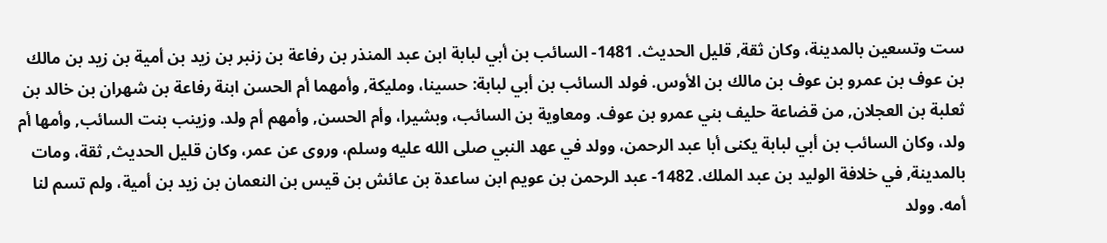ست وتسعين بالمدينة، وكان ثقة, قليل الحديث. 1481- السائب بن أبي لبابة ابن عبد المنذر بن رفاعة بن زنبر بن زيد بن أمية بن زيد بن مالك بن عوف بن عمرو بن عوف بن مالك بن الأوس. فولد السائب بن أبي لبابة: حسينا، ومليكة, وأمهما أم الحسن ابنة رفاعة بن شهران بن خالد بن ثعلبة بن العجلان, من قضاعة حليف بني عمرو بن عوف. ومعاوية بن السائب، وبشيرا، وأم الحسن, وأمهم أم ولد. وزينب بنت السائب, وأمها أم ولد، وكان السائب بن أبي لبابة يكنى أبا عبد الرحمن، وولد في عهد النبي صلى الله عليه وسلم، وروى عن عمر، وكان قليل الحديث, ثقة، ومات بالمدينة, في خلافة الوليد بن عبد الملك. 1482- عبد الرحمن بن عويم ابن ساعدة بن عائش بن قيس بن النعمان بن زيد بن أمية، ولم تسم لنا أمه. وولد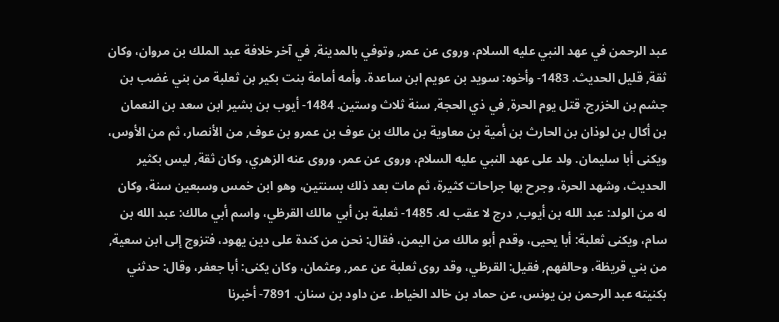عبد الرحمن في عهد النبي عليه السلام، وروى عن عمر, وتوفي بالمدينة, في آخر خلافة عبد الملك بن مروان، وكان ثقة, قليل الحديث. 1483- وأخوه: سويد بن عويم ابن ساعدة. وأمه أمامة بنت بكير بن ثعلبة من بني غضب بن جشم بن الخزرج. قتل يوم الحرة, في ذي الحجة, سنة ثلاث وستين. 1484- أيوب بن بشير ابن سعد بن النعمان بن أكال بن لوذان بن الحارث بن أمية بن معاوية بن مالك بن عوف بن عمرو بن عوف, من الأنصار، ثم من الأوس، ويكنى أبا سليمان. ولد على عهد النبي عليه السلام، وروى عن عمر، وروى عنه الزهري، وكان ثقة, ليس بكثير الحديث، وشهد الحرة، وجرح بها جراحات كثيرة، ثم مات بعد ذلك بسنتين، وهو ابن خمس وسبعين سنة، وكان له من الولد: عبد الله بن أيوب, درج لا عقب له. 1485- ثعلبة بن أبي مالك القرظي، واسم أبي مالك: عبد الله بن سام، ويكنى ثعلبة: أبا يحيى، وقدم أبو مالك من اليمن، فقال: نحن من كندة على دين يهود، فتزوج إلى ابن سعية, من بني قريظة، وحالفهم, فقيل: القرظي، وقد روى ثعلبة عن عمر, وعثمان، وكان يكنى: أبا جعفر، وقال: حدثني بكنيته عبد الرحمن بن يونس، عن حماد بن خالد الخياط، عن داود بن سنان. 7891- أخبرنا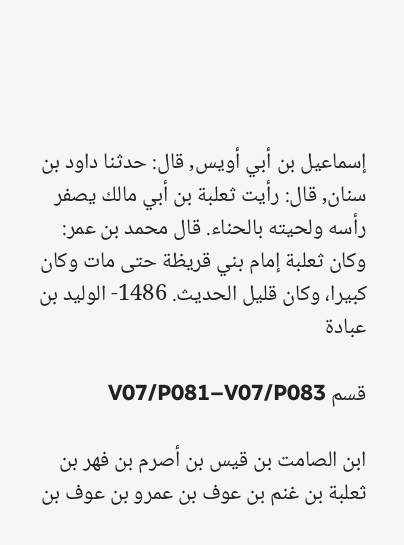إسماعيل بن أبي أويس, قال: حدثنا داود بن سنان, قال: رأيت ثعلبة بن أبي مالك يصفر رأسه ولحيته بالحناء. قال محمد بن عمر: وكان ثعلبة إمام بني قريظة حتى مات وكان كبيرا، وكان قليل الحديث. 1486- الوليد بن عبادة

قسم V07/P081–V07/P083

ابن الصامت بن قيس بن أصرم بن فهر بن ثعلبة بن غنم بن عوف بن عمرو بن عوف بن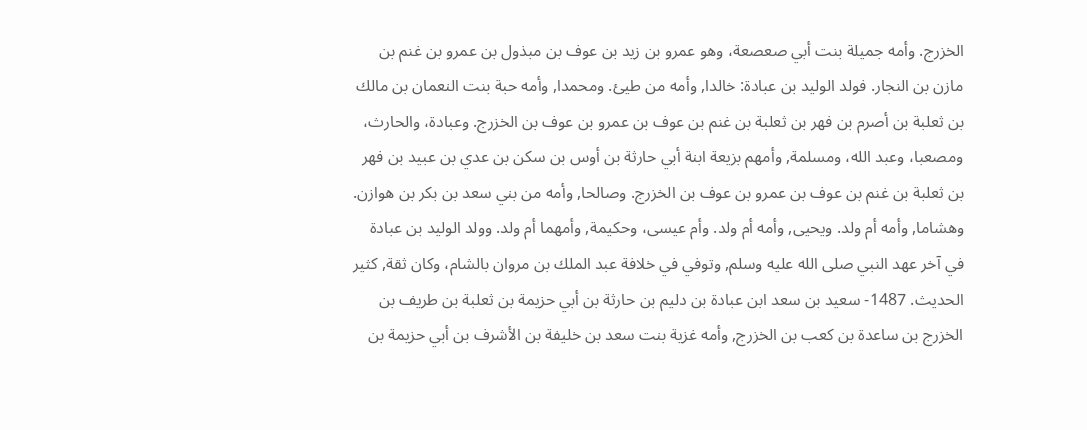الخزرج. وأمه جميلة بنت أبي صعصعة، وهو عمرو بن زيد بن عوف بن مبذول بن عمرو بن غنم بن مازن بن النجار. فولد الوليد بن عبادة: خالدا, وأمه من طيئ. ومحمدا, وأمه حبة بنت النعمان بن مالك بن ثعلبة بن أصرم بن فهر بن ثعلبة بن غنم بن عوف بن عمرو بن عوف بن الخزرج. وعبادة، والحارث، ومصعبا، وعبد الله، ومسلمة, وأمهم بزيعة ابنة أبي حارثة بن أوس بن سكن بن عدي بن عبيد بن فهر بن ثعلبة بن غنم بن عوف بن عمرو بن عوف بن الخزرج. وصالحا, وأمه من بني سعد بن بكر بن هوازن. وهشاما, وأمه أم ولد. ويحيى, وأمه أم ولد. وأم عيسى، وحكيمة, وأمهما أم ولد. وولد الوليد بن عبادة في آخر عهد النبي صلى الله عليه وسلم, وتوفي في خلافة عبد الملك بن مروان بالشام، وكان ثقة, كثير الحديث. 1487- سعيد بن سعد ابن عبادة بن دليم بن حارثة بن أبي حزيمة بن ثعلبة بن طريف بن الخزرج بن ساعدة بن كعب بن الخزرج, وأمه غزية بنت سعد بن خليفة بن الأشرف بن أبي حزيمة بن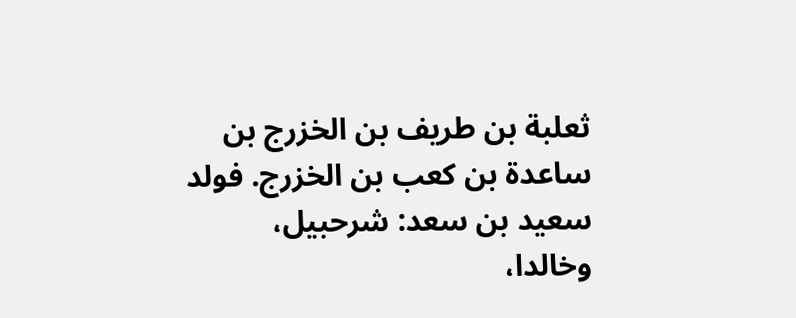ثعلبة بن طريف بن الخزرج بن ساعدة بن كعب بن الخزرج. فولد سعيد بن سعد: شرحبيل، وخالدا،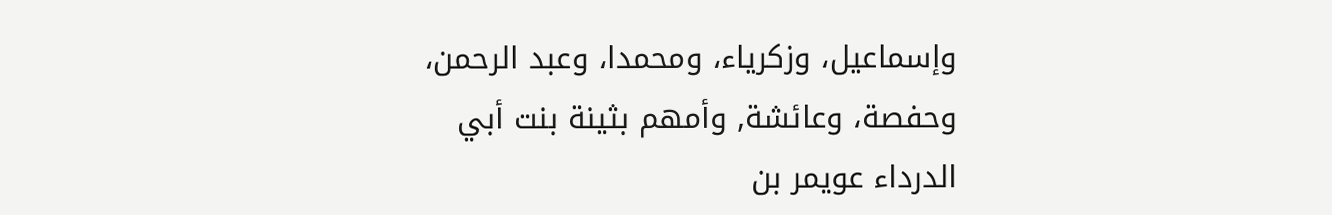وإسماعيل، وزكرياء، ومحمدا، وعبد الرحمن، وحفصة، وعائشة, وأمهم بثينة بنت أبي الدرداء عويمر بن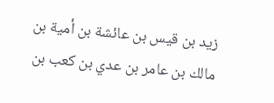زيد بن قيس بن عائشة بن أمية بن مالك بن عامر بن عدي بن كعب بن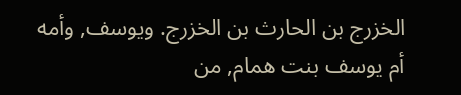الخزرج بن الحارث بن الخزرج. ويوسف, وأمه أم يوسف بنت همام, من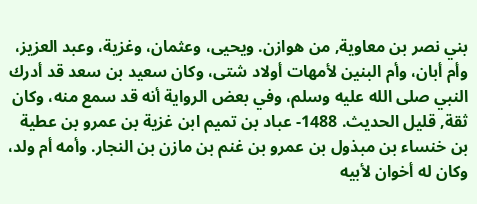بني نصر بن معاوية, من هوازن. ويحيى، وعثمان، وغزية، وعبد العزيز، وأم أبان، وأم البنين لأمهات أولاد شتى، وكان سعيد بن سعد قد أدرك النبي صلى الله عليه وسلم، وفي بعض الرواية أنه قد سمع منه، وكان ثقة, قليل الحديث. 1488- عباد بن تميم ابن غزية بن عمرو بن عطية بن خنساء بن مبذول بن عمرو بن غنم بن مازن بن النجار. وأمه أم ولد، وكان له أخوان لأبيه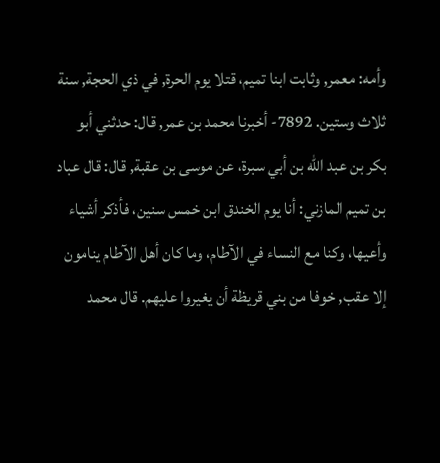وأمه: معمر, وثابت ابنا تميم، قتلا يوم الحرة, في ذي الحجة, سنة ثلاث وستين. 7892- أخبرنا محمد بن عمر, قال: حدثني أبو بكر بن عبد الله بن أبي سبرة، عن موسى بن عقبة, قال: قال عباد بن تميم المازني: أنا يوم الخندق ابن خمس سنين، فأذكر أشياء وأعيها، وكنا مع النساء في الآطام، وما كان أهل الآطام ينامون إلا عقب, خوفا من بني قريظة أن يغيروا عليهم. قال محمد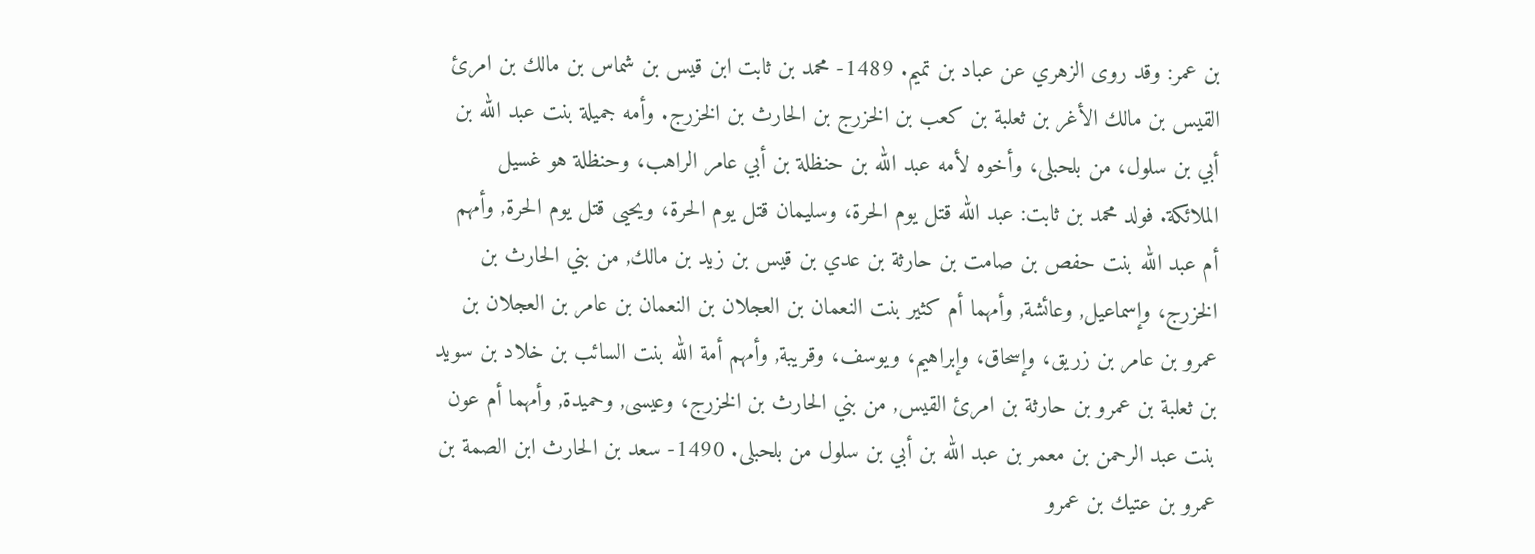بن عمر: وقد روى الزهري عن عباد بن تميم. 1489- محمد بن ثابت ابن قيس بن شماس بن مالك بن امرئ القيس بن مالك الأغر بن ثعلبة بن كعب بن الخزرج بن الحارث بن الخزرج. وأمه جميلة بنت عبد الله بن أبي بن سلول، من بلحبلى، وأخوه لأمه عبد الله بن حنظلة بن أبي عامر الراهب، وحنظلة هو غسيل الملائكة. فولد محمد بن ثابت: عبد الله قتل يوم الحرة، وسليمان قتل يوم الحرة، ويحيى قتل يوم الحرة, وأمهم أم عبد الله بنت حفص بن صامت بن حارثة بن عدي بن قيس بن زيد بن مالك, من بني الحارث بن الخزرج، وإسماعيل, وعائشة, وأمهما أم كثير بنت النعمان بن العجلان بن النعمان بن عامر بن العجلان بن عمرو بن عامر بن زريق، وإسحاق، وإبراهيم، ويوسف، وقريبة, وأمهم أمة الله بنت السائب بن خلاد بن سويد بن ثعلبة بن عمرو بن حارثة بن امرئ القيس, من بني الحارث بن الخزرج، وعيسى, وحميدة, وأمهما أم عون بنت عبد الرحمن بن معمر بن عبد الله بن أبي بن سلول من بلحبلى. 1490- سعد بن الحارث ابن الصمة بن عمرو بن عتيك بن عمرو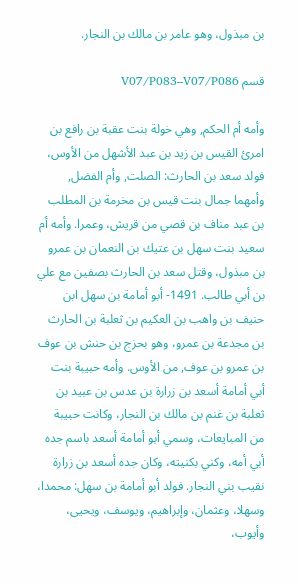بن مبذول، وهو عامر بن مالك بن النجار.

قسم V07/P083–V07/P086

وأمه أم الحكم, وهي خولة بنت عقبة بن رافع بن امرئ القيس بن زيد بن عبد الأشهل من الأوس، فولد سعد بن الحارث: الصلت, وأم الفضل, وأمهما جمال بنت قيس بن مخرمة بن المطلب بن عبد مناف بن قصي من قريش، وعمرا. وأمه أم سعيد بنت سهل بن عتيك بن النعمان بن عمرو بن مبذول، وقتل سعد بن الحارث بصفين مع علي بن أبي طالب. 1491- أبو أمامة بن سهل ابن حنيف بن واهب بن العكيم بن ثعلبة بن الحارث بن مجدعة بن عمرو، وهو بحزج بن حنش بن عوف بن عمرو بن عوف, من الأوس. وأمه حبيبة بنت أبي أمامة أسعد بن زرارة بن عدس بن عبيد بن ثعلبة بن غنم بن مالك بن النجار، وكانت حبيبة من المبايعات، وسمي أبو أمامة أسعد باسم جده أبي أمه، وكني بكنيته، وكان جده أسعد بن زرارة نقيب بني النجار. فولد أبو أمامة بن سهل: محمدا، وسهلا، وعثمان، وإبراهيم، ويوسف، ويحيى، وأيوب،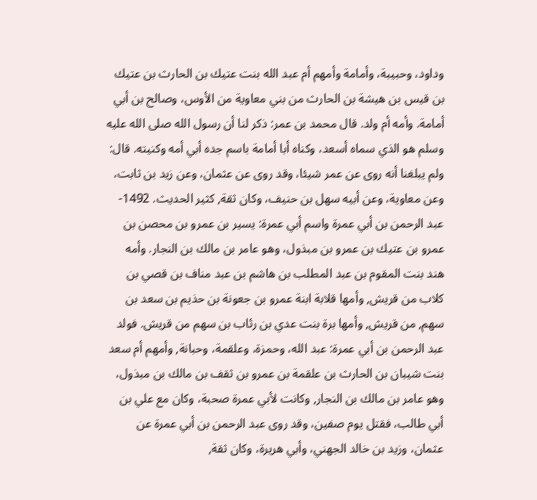وداود، وحبيبة، وأمامة وأمهم أم عبد الله بنت عتيك بن الحارث بن عتيك بن قيس بن هيشة بن الحارث من بني معاوية من الأوس، وصالح بن أبي أمامة. وأمه أم ولد. قال محمد بن عمر: ذكر لنا أن رسول الله صلى الله عليه وسلم هو الذي سماه أسعد، وكناه أبا أمامة باسم جده أبي أمه وكنيته. قال: ولم يبلغنا أنه روى عن عمر شيئا، وقد روى عن عثمان، وعن زيد بن ثابت، وعن معاوية، وعن أبيه سهل بن حنيف، وكان ثقة, كثير الحديث. 1492- عبد الرحمن بن أبي عمرة واسم أبي عمرة: يسير بن عمرو بن محصن بن عمرو بن عتيك بن عمرو بن مبذول، وهو عامر بن مالك بن النجار. وأمه هند بنت المقوم بن عبد المطلب بن هاشم بن عبد مناف بن قصي بن كلاب من قريش, وأمها قلابة ابنة عمرو بن جعونة بن حذيم بن سعد بن سهم, من قريش, وأمها برة بنت عدي بن رئاب بن سهم من قريش. فولد عبد الرحمن بن أبي عمرة: عبد الله، وحمزة، وعلقمة، وحبانة, وأمهم أم سعد بنت شيبان بن الحارث بن علقمة بن عمرو بن ثقف بن مالك بن مبذول، وهو عامر بن مالك بن النجار, وكانت لأبي عمرة صحبة، وكان مع علي بن أبي طالب، فقتل يوم صفين، وقد روى عبد الرحمن بن أبي عمرة عن عثمان، وزيد بن خالد الجهني، وأبي هريرة، وكان ثقة,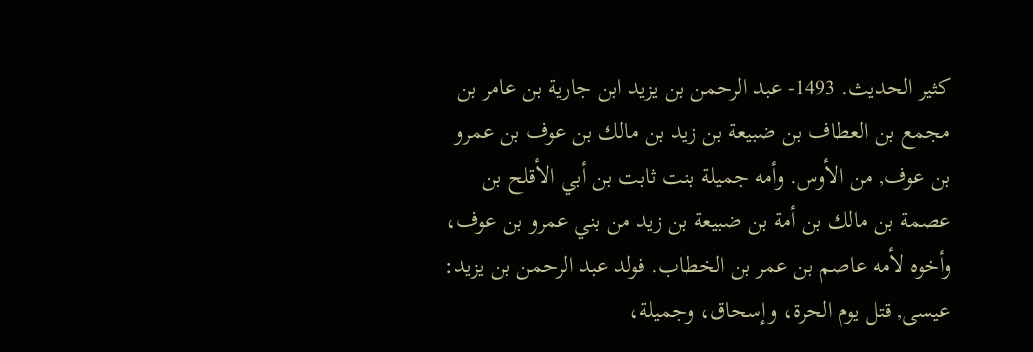كثير الحديث. 1493- عبد الرحمن بن يزيد ابن جارية بن عامر بن مجمع بن العطاف بن ضبيعة بن زيد بن مالك بن عوف بن عمرو بن عوف, من الأوس. وأمه جميلة بنت ثابت بن أبي الأقلح بن عصمة بن مالك بن أمة بن ضبيعة بن زيد من بني عمرو بن عوف، وأخوه لأمه عاصم بن عمر بن الخطاب. فولد عبد الرحمن بن يزيد: عيسى, قتل يوم الحرة، وإسحاق، وجميلة،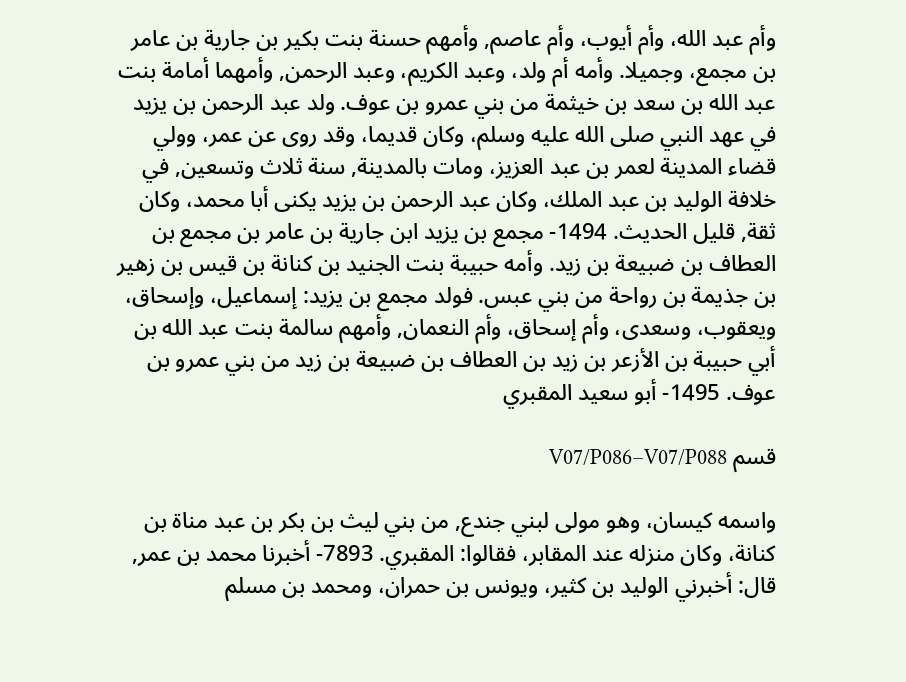وأم عبد الله، وأم أيوب، وأم عاصم, وأمهم حسنة بنت بكير بن جارية بن عامر بن مجمع، وجميلا. وأمه أم ولد، وعبد الكريم، وعبد الرحمن, وأمهما أمامة بنت عبد الله بن سعد بن خيثمة من بني عمرو بن عوف. ولد عبد الرحمن بن يزيد في عهد النبي صلى الله عليه وسلم، وكان قديما، وقد روى عن عمر، وولي قضاء المدينة لعمر بن عبد العزيز، ومات بالمدينة, سنة ثلاث وتسعين, في خلافة الوليد بن عبد الملك، وكان عبد الرحمن بن يزيد يكنى أبا محمد، وكان ثقة, قليل الحديث. 1494- مجمع بن يزيد ابن جارية بن عامر بن مجمع بن العطاف بن ضبيعة بن زيد. وأمه حبيبة بنت الجنيد بن كنانة بن قيس بن زهير بن جذيمة بن رواحة من بني عبس. فولد مجمع بن يزيد: إسماعيل، وإسحاق، ويعقوب، وسعدى، وأم إسحاق، وأم النعمان, وأمهم سالمة بنت عبد الله بن أبي حبيبة بن الأزعر بن زيد بن العطاف بن ضبيعة بن زيد من بني عمرو بن عوف. 1495- أبو سعيد المقبري

قسم V07/P086–V07/P088

واسمه كيسان، وهو مولى لبني جندع, من بني ليث بن بكر بن عبد مناة بن كنانة، وكان منزله عند المقابر، فقالوا: المقبري. 7893- أخبرنا محمد بن عمر, قال: أخبرني الوليد بن كثير، ويونس بن حمران، ومحمد بن مسلم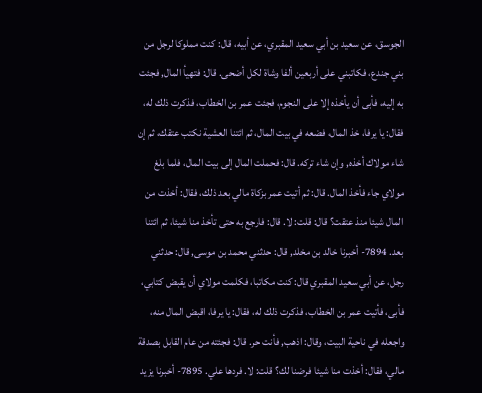الجوسق، عن سعيد بن أبي سعيد المقبري، عن أبيه، قال: كنت مملوكا لرجل من بني جندع، فكاتبني على أربعين ألفا وشاة لكل أضحى. قال: فتهيأ المال, فجئت به إليه، فأبى أن يأخذه إلا على النجوم، فجئت عمر بن الخطاب، فذكرت ذلك له، فقال: يا يرفا، خذ المال، فضعه في بيت المال، ثم ائتنا العشية نكتب عتقك، ثم إن شاء مولاك أخذه, وإن شاء تركه. قال: فحملت المال إلى بيت المال، فلما بلغ مولاي جاء فأخذ المال. قال: ثم أتيت عمر بزكاة مالي بعد ذلك، فقال: أخذت من المال شيئا منذ عتقت؟ قال: قلت: لا. قال: فارجع به حتى تأخذ منا شيئا، ثم ائتنا بعد. 7894- أخبرنا خالد بن مخلد, قال: حدثني محمد بن موسى, قال: حدثني رجل، عن أبي سعيد المقبري قال: كنت مكاتبا، فكلمت مولاي أن يقبض كتابي، فأبى، فأتيت عمر بن الخطاب، فذكرت ذلك له، فقال: يا يرفا، اقبض المال منه، واجعله في ناحية البيت، وقال: اذهب, فأنت حر. قال: فجئته من عام القابل بصدقة مالي، فقال: أخذت منا شيئا فرضنا لك؟ قلت: لا. فردها علي. 7895- أخبرنا يزيد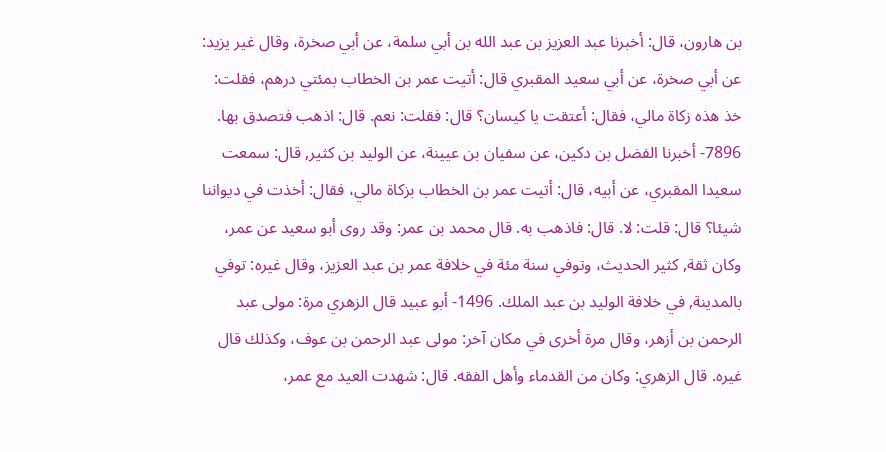بن هارون، قال: أخبرنا عبد العزيز بن عبد الله بن أبي سلمة، عن أبي صخرة، وقال غير يزيد: عن أبي صخرة، عن أبي سعيد المقبري قال: أتيت عمر بن الخطاب بمئتي درهم، فقلت: خذ هذه زكاة مالي، فقال: أعتقت يا كيسان؟ قال: فقلت: نعم. قال: اذهب فتصدق بها. 7896- أخبرنا الفضل بن دكين، عن سفيان بن عيينة، عن الوليد بن كثير, قال: سمعت سعيدا المقبري، عن أبيه، قال: أتيت عمر بن الخطاب بزكاة مالي، فقال: أخذت في ديواننا شيئا؟ قال: قلت: لا. قال: فاذهب به. قال محمد بن عمر: وقد روى أبو سعيد عن عمر، وكان ثقة, كثير الحديث، وتوفي سنة مئة في خلافة عمر بن عبد العزيز، وقال غيره: توفي بالمدينة, في خلافة الوليد بن عبد الملك. 1496- أبو عبيد قال الزهري مرة: مولى عبد الرحمن بن أزهر، وقال مرة أخرى في مكان آخر: مولى عبد الرحمن بن عوف، وكذلك قال غيره. قال الزهري: وكان من القدماء وأهل الفقه. قال: شهدت العيد مع عمر،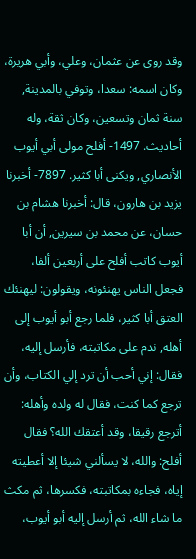وقد روى عن عثمان، وعلي، وأبي هريرة، وكان اسمه: سعدا، وتوفي بالمدينة, سنة ثمان وتسعين، وكان ثقة، وله أحاديث. 1497- أفلح مولى أبي أيوب الأنصاري, ويكنى أبا كثير. 7897- أخبرنا يزيد بن هارون، قال: أخبرنا هشام بن حسان، عن محمد بن سيرين, أن أبا أيوب كاتب أفلح على أربعين ألفا، فجعل الناس يهنئونه، ويقولون: ليهنئك العتق أبا كثير، فلما رجع أبو أيوب إلى أهله, ندم على مكاتبته، فأرسل إليه، فقال: إني أحب أن ترد إلي الكتاب، وأن ترجع كما كنت، فقال له ولده وأهله: أترجع رقيقا، وقد أعتقك الله؟ فقال أفلح: والله، لا يسألني شيئا إلا أعطيته إياه، فجاءه بمكاتبته، فكسرها، ثم مكث ما شاء الله، ثم أرسل إليه أبو أيوب،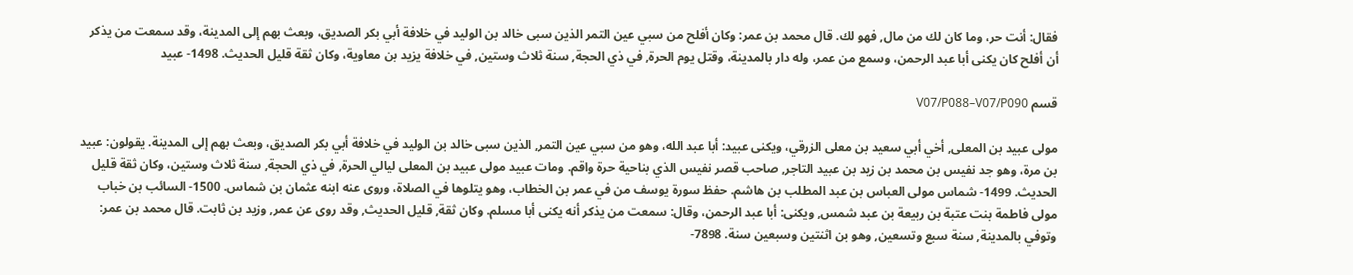فقال: أنت حر، وما كان لك من مال, فهو لك. قال محمد بن عمر: وكان أفلح من سبي عين التمر الذين سبى خالد بن الوليد في خلافة أبي بكر الصديق، وبعث بهم إلى المدينة، وقد سمعت من يذكر أن أفلح كان يكنى أبا عبد الرحمن، وسمع من عمر، وله دار بالمدينة، وقتل يوم الحرة, في ذي الحجة, سنة ثلاث وستين, في خلافة يزيد بن معاوية، وكان ثقة قليل الحديث. 1498- عبيد

قسم V07/P088–V07/P090

مولى عبيد بن المعلى, أخي أبي سعيد بن معلى الزرقي، ويكنى عبيد: أبا عبد الله، وهو من سبي عين التمر, الذين سبى خالد بن الوليد في خلافة أبي بكر الصديق، وبعث بهم إلى المدينة. يقولون: عبيد بن مرة، وهو جد نفيس بن محمد بن زيد بن عبيد التاجر, صاحب قصر نفيس الذي بناحية حرة واقم. ومات عبيد مولى عبيد بن المعلى ليالي الحرة, في ذي الحجة, سنة ثلاث وستين، وكان ثقة قليل الحديث. 1499- شماس مولى العباس بن عبد المطلب بن هاشم. حفظ سورة يوسف من في عمر بن الخطاب، وهو يتلوها في الصلاة، وروى عنه ابنه عثمان بن شماس. 1500- السائب بن خباب مولى فاطمة بنت عتبة بن ربيعة بن عبد شمس, ويكنى: أبا عبد الرحمن، وقال: سمعت من يذكر أنه يكنى أبا مسلم. وكان ثقة, قليل الحديث, وقد روى عن عمر, وزيد بن ثابت. قال محمد بن عمر: وتوفي بالمدينة, سنة سبع وتسعين, وهو بن اثنتين وسبعين سنة. 7898-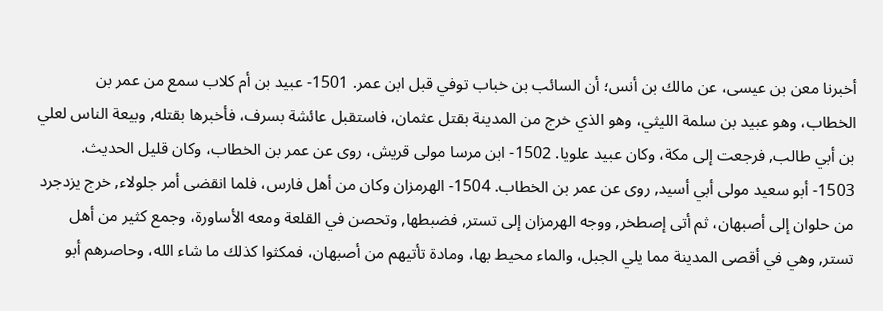أخبرنا معن بن عيسى، عن مالك بن أنس؛ أن السائب بن خباب توفي قبل ابن عمر. 1501- عبيد بن أم كلاب سمع من عمر بن الخطاب، وهو عبيد بن سلمة الليثي، وهو الذي خرج من المدينة بقتل عثمان، فاستقبل عائشة بسرف، فأخبرها بقتله, وبيعة الناس لعلي بن أبي طالب, فرجعت إلى مكة، وكان عبيد علويا. 1502- ابن مرسا مولى قريش، روى عن عمر بن الخطاب، وكان قليل الحديث. 1503- أبو سعيد مولى أبي أسيد, روى عن عمر بن الخطاب. 1504- الهرمزان وكان من أهل فارس، فلما انقضى أمر جلولاء, خرج يزدجرد من حلوان إلى أصبهان، ثم أتى إصطخر, ووجه الهرمزان إلى تستر, فضبطها, وتحصن في القلعة ومعه الأساورة، وجمع كثير من أهل تستر, وهي في أقصى المدينة مما يلي الجبل، والماء محيط بها، ومادة تأتيهم من أصبهان، فمكثوا كذلك ما شاء الله، وحاصرهم أبو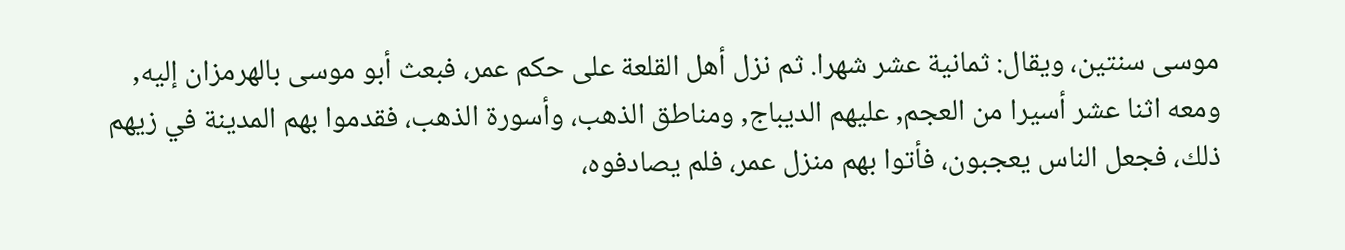موسى سنتين، ويقال: ثمانية عشر شهرا. ثم نزل أهل القلعة على حكم عمر، فبعث أبو موسى بالهرمزان إليه, ومعه اثنا عشر أسيرا من العجم, عليهم الديباج, ومناطق الذهب، وأسورة الذهب، فقدموا بهم المدينة في زيهم ذلك، فجعل الناس يعجبون، فأتوا بهم منزل عمر، فلم يصادفوه،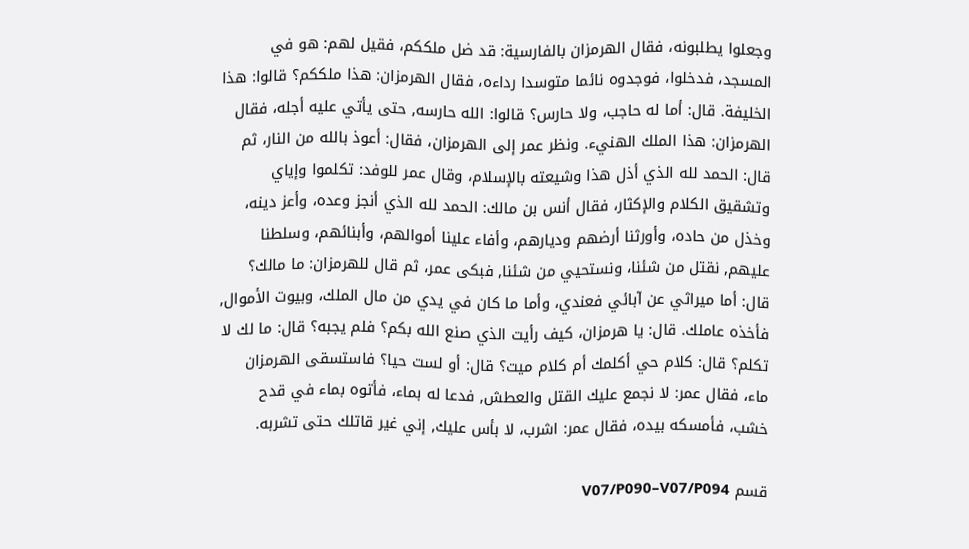وجعلوا يطلبونه، فقال الهرمزان بالفارسية: قد ضل ملككم، فقيل لهم: هو في المسجد، فدخلوا، فوجدوه نائما متوسدا رداءه، فقال الهرمزان: هذا ملككم؟ قالوا: هذا الخليفة. قال: أما له حاجب، ولا حارس؟ قالوا: الله حارسه, حتى يأتي عليه أجله، فقال الهرمزان: هذا الملك الهنيء. ونظر عمر إلى الهرمزان، فقال: أعوذ بالله من النار، ثم قال: الحمد لله الذي أذل هذا وشيعته بالإسلام، وقال عمر للوفد: تكلموا وإياي وتشقيق الكلام والإكثار، فقال أنس بن مالك: الحمد لله الذي أنجز وعده، وأعز دينه، وخذل من حاده، وأورثنا أرضهم وديارهم، وأفاء علينا أموالهم، وأبنائهم، وسلطنا عليهم, نقتل من شئنا، ونستحيي من شئنا, فبكى عمر، ثم قال للهرمزان: ما مالك؟ قال: أما ميراثي عن آبائي فعندي، وأما ما كان في يدي من مال الملك، وبيوت الأموال, فأخذه عاملك. قال: يا هرمزان، كيف رأيت الذي صنع الله بكم؟ فلم يجبه؟ قال: ما لك لا تكلم؟ قال: كلام حي أكلمك أم كلام ميت؟ قال: أو لست حيا؟ فاستسقى الهرمزان ماء، فقال عمر: لا نجمع عليك القتل والعطش, فدعا له بماء، فأتوه بماء في قدح خشب، فأمسكه بيده، فقال عمر: اشرب، لا بأس عليك, إني غير قاتلك حتى تشربه.

قسم V07/P090–V07/P094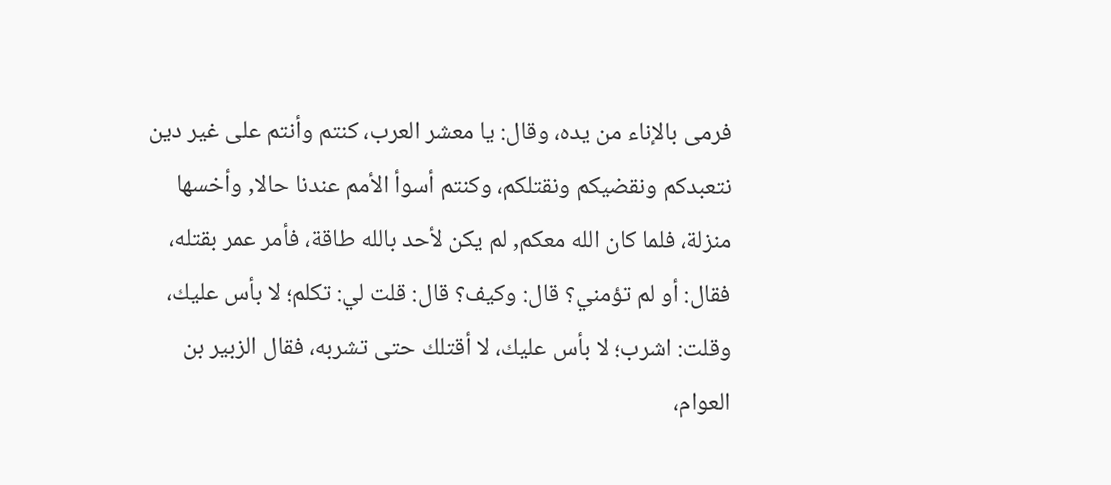فرمى بالإناء من يده، وقال: يا معشر العرب، كنتم وأنتم على غير دين نتعبدكم ونقضيكم ونقتلكم، وكنتم أسوأ الأمم عندنا حالا, وأخسها منزلة، فلما كان الله معكم, لم يكن لأحد بالله طاقة، فأمر عمر بقتله، فقال: أو لم تؤمني؟ قال: وكيف؟ قال: قلت لي: تكلم؛ لا بأس عليك، وقلت: اشرب؛ لا بأس عليك، لا أقتلك حتى تشربه، فقال الزبير بن العوام،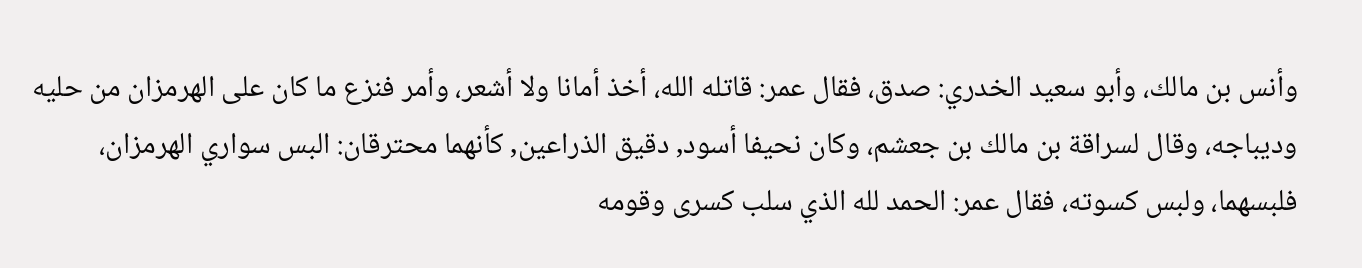وأنس بن مالك، وأبو سعيد الخدري: صدق، فقال عمر: قاتله الله، أخذ أمانا ولا أشعر، وأمر فنزع ما كان على الهرمزان من حليه وديباجه، وقال لسراقة بن مالك بن جعشم، وكان نحيفا أسود, دقيق الذراعين, كأنهما محترقان: البس سواري الهرمزان، فلبسهما، ولبس كسوته، فقال عمر: الحمد لله الذي سلب كسرى وقومه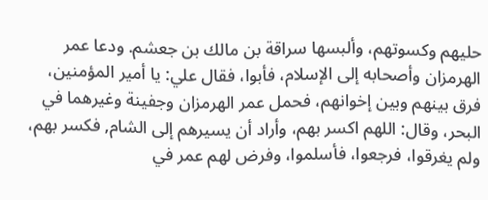حليهم وكسوتهم، وألبسها سراقة بن مالك بن جعشم. ودعا عمر الهرمزان وأصحابه إلى الإسلام، فأبوا، فقال علي: يا أمير المؤمنين، فرق بينهم وبين إخوانهم، فحمل عمر الهرمزان وجفينة وغيرهما في البحر، وقال: اللهم اكسر بهم، وأراد أن يسيرهم إلى الشام, فكسر بهم، ولم يغرقوا، فرجعوا، فأسلموا، وفرض لهم عمر في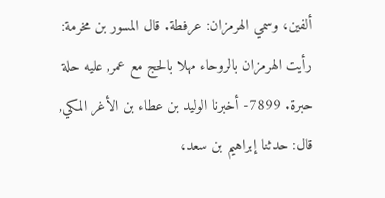ألفين، وسمي الهرمزان: عرفطة. قال المسور بن مخرمة: رأيت الهرمزان بالروحاء مهلا بالحج مع عمر, عليه حلة حبرة. 7899- أخبرنا الوليد بن عطاء بن الأغر المكي, قال: حدثنا إبراهيم بن سعد،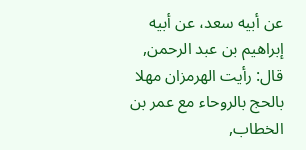عن أبيه سعد، عن أبيه إبراهيم بن عبد الرحمن, قال: رأيت الهرمزان مهلا بالحج بالروحاء مع عمر بن الخطاب,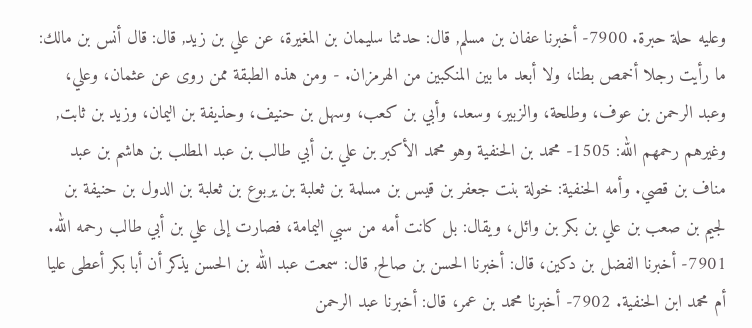وعليه حلة حبرة. 7900- أخبرنا عفان بن مسلم, قال: حدثنا سليمان بن المغيرة، عن علي بن زيد, قال: قال أنس بن مالك: ما رأيت رجلا أخمص بطنا، ولا أبعد ما بين المنكبين من الهرمزان. - ومن هذه الطبقة ممن روى عن عثمان، وعلي، وعبد الرحمن بن عوف، وطلحة، والزبير، وسعد، وأبي بن كعب، وسهل بن حنيف، وحذيفة بن اليمان، وزيد بن ثابت, وغيرهم رحمهم الله: 1505- محمد بن الحنفية وهو محمد الأكبر بن علي بن أبي طالب بن عبد المطلب بن هاشم بن عبد مناف بن قصي. وأمه الحنفية: خولة بنت جعفر بن قيس بن مسلمة بن ثعلبة بن يربوع بن ثعلبة بن الدول بن حنيفة بن لجيم بن صعب بن علي بن بكر بن وائل، ويقال: بل كانت أمه من سبي اليمامة، فصارت إلى علي بن أبي طالب رحمه الله. 7901- أخبرنا الفضل بن دكين، قال: أخبرنا الحسن بن صالح, قال: سمعت عبد الله بن الحسن يذكر أن أبا بكر أعطى عليا أم محمد ابن الحنفية. 7902- أخبرنا محمد بن عمر، قال: أخبرنا عبد الرحمن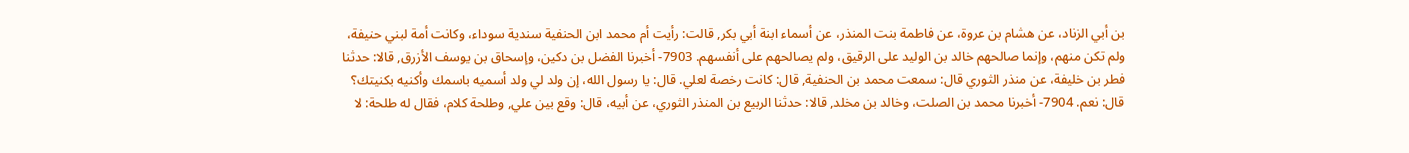بن أبي الزناد، عن هشام بن عروة، عن فاطمة بنت المنذر، عن أسماء ابنة أبي بكر, قالت: رأيت أم محمد ابن الحنفية سندية سوداء، وكانت أمة لبني حنيفة، ولم تكن منهم، وإنما صالحهم خالد بن الوليد على الرقيق، ولم يصالحهم على أنفسهم. 7903- أخبرنا الفضل بن دكين، وإسحاق بن يوسف الأزرق, قالا: حدثنا فطر بن خليفة، عن منذر الثوري قال: سمعت محمد بن الحنفية, قال: كانت رخصة لعلي. قال: يا رسول الله، إن ولد لي ولد أسميه باسمك وأكنيه بكنيتك؟ قال: نعم. 7904- أخبرنا محمد بن الصلت، وخالد بن مخلد, قالا: حدثنا الربيع بن المنذر الثوري، عن أبيه، قال: وقع بين علي, وطلحة كلام، فقال له طلحة: لا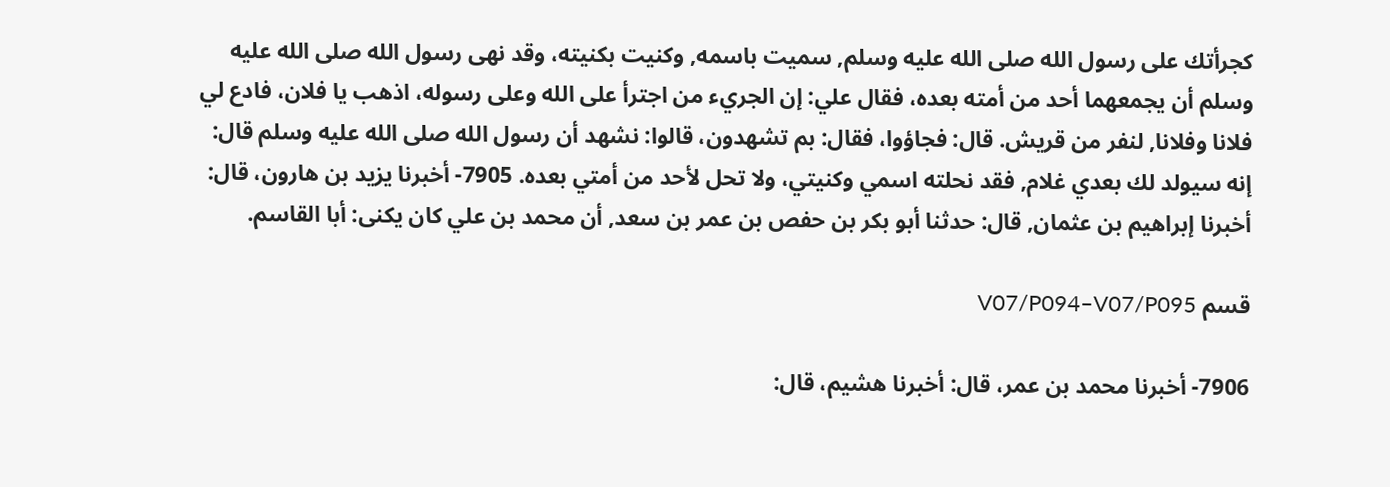كجرأتك على رسول الله صلى الله عليه وسلم, سميت باسمه, وكنيت بكنيته، وقد نهى رسول الله صلى الله عليه وسلم أن يجمعهما أحد من أمته بعده، فقال علي: إن الجريء من اجترأ على الله وعلى رسوله، اذهب يا فلان، فادع لي فلانا وفلانا, لنفر من قريش. قال: فجاؤوا، فقال: بم تشهدون، قالوا: نشهد أن رسول الله صلى الله عليه وسلم قال: إنه سيولد لك بعدي غلام, فقد نحلته اسمي وكنيتي، ولا تحل لأحد من أمتي بعده. 7905- أخبرنا يزيد بن هارون، قال: أخبرنا إبراهيم بن عثمان, قال: حدثنا أبو بكر بن حفص بن عمر بن سعد, أن محمد بن علي كان يكنى: أبا القاسم.

قسم V07/P094–V07/P095

7906- أخبرنا محمد بن عمر، قال: أخبرنا هشيم، قال: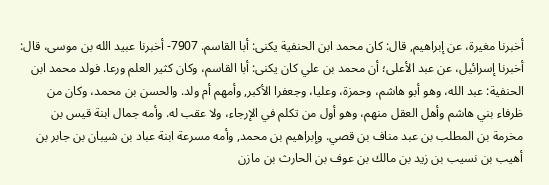أخبرنا مغيرة، عن إبراهيم, قال: كان محمد ابن الحنفية يكنى: أبا القاسم. 7907- أخبرنا عبيد الله بن موسى، قال: أخبرنا إسرائيل، عن عبد الأعلى؛ أن محمد بن علي كان يكنى: أبا القاسم، وكان كثير العلم ورعا. فولد محمد ابن الحنفية: عبد الله، وهو أبو هاشم، وحمزة، وعليا، وجعفرا الأكبر, وأمهم أم ولد. والحسن بن محمد، وكان من ظرفاء بني هاشم وأهل العقل منهم، وهو أول من تكلم في الإرجاء، ولا عقب له. وأمه جمال ابنة قيس بن مخرمة بن المطلب بن عبد مناف بن قصي. وإبراهيم بن محمد, وأمه مسرعة ابنة عباد بن شيبان بن جابر بن أهيب بن نسيب بن زيد بن مالك بن عوف بن الحارث بن مازن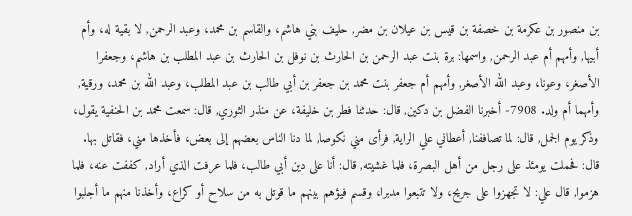بن منصور بن عكرمة بن خصفة بن قيس بن عيلان بن مضر, حليف بني هاشم، والقاسم بن محمد، وعبد الرحمن, لا بقية له، وأم أبيها, وأمهم أم عبد الرحمن, واسمها: برة بنت عبد الرحمن بن الحارث بن نوفل بن الحارث بن عبد المطلب بن هاشم، وجعفرا الأصغر، وعونا، وعبد الله الأصغر, وأمهم أم جعفر بنت محمد بن جعفر بن أبي طالب بن عبد المطلب، وعبد الله بن محمد، ورقية, وأمهما أم ولد. 7908- أخبرنا الفضل بن دكين, قال: حدثنا فطر بن خليفة، عن منذر الثوري, قال: سمعت محمد بن الحنفية يقول، وذكر يوم الجمل, قال: لما تصاففنا, أعطاني علي الراية, فرأى مني نكوصا, لما دنا الناس بعضهم إلى بعض، فأخذها مني، فقاتل بها. قال: فحملت يومئذ على رجل من أهل البصرة، فلما غشيته, قال: أنا على دين أبي طالب، فلما عرفت الذي أراد, كففت عنه، فلما هزموا, قال علي: لا تجهزوا على جريح، ولا تتبعوا مدبرا، وقسم فيؤهم بينهم ما قوتل به من سلاح أو كراع، وأخذنا منهم ما أجلبوا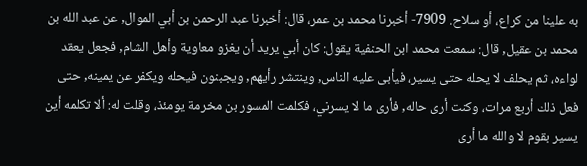به علينا من كراع، أو سلاح. 7909- أخبرنا محمد بن عمر، قال: أخبرنا عبد الرحمن بن أبي الموال, عن عبد الله بن محمد بن عقيل, قال: سمعت محمد ابن الحنفية يقول: كان أبي يريد أن يغزو معاوية وأهل الشام, فجعل يعقد لواءه، ثم يحلف لا يحله حتى يسير، فيأبى عليه الناس, وينتشر رأيهم, ويجبنون فيحله ويكفر عن يمينه, حتى فعل ذلك أربع مرات، وكنت أرى حاله, فأرى ما لا يسرني، فكلمت المسور بن مخرمة يومئذ، وقلت له: ألا تكلمه أين يسير بقوم لا والله ما أرى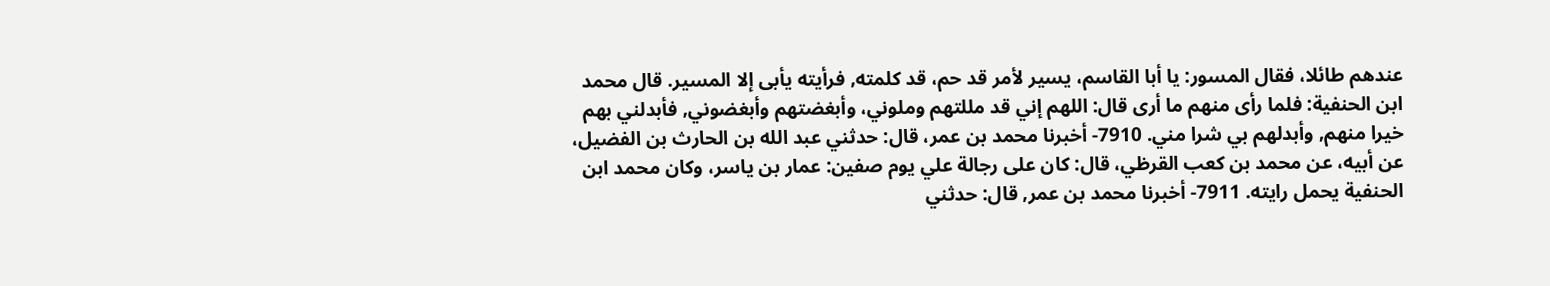عندهم طائلا، فقال المسور: يا أبا القاسم، يسير لأمر قد حم، قد كلمته, فرأيته يأبى إلا المسير. قال محمد ابن الحنفية: فلما رأى منهم ما أرى قال: اللهم إني قد مللتهم وملوني، وأبغضتهم وأبغضوني, فأبدلني بهم خيرا منهم, وأبدلهم بي شرا مني. 7910- أخبرنا محمد بن عمر، قال: حدثني عبد الله بن الحارث بن الفضيل، عن أبيه، عن محمد بن كعب القرظي، قال: كان على رجالة علي يوم صفين: عمار بن ياسر، وكان محمد ابن الحنفية يحمل رايته. 7911- أخبرنا محمد بن عمر, قال: حدثني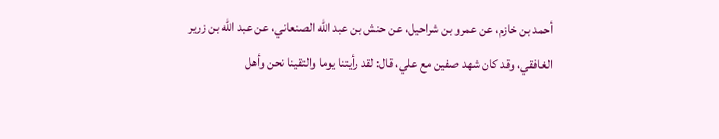أحمد بن خازم، عن عمرو بن شراحيل، عن حنش بن عبد الله الصنعاني، عن عبد الله بن زرير الغافقي، وقد كان شهد صفين مع علي، قال: لقد رأيتنا يوما والتقينا نحن وأهل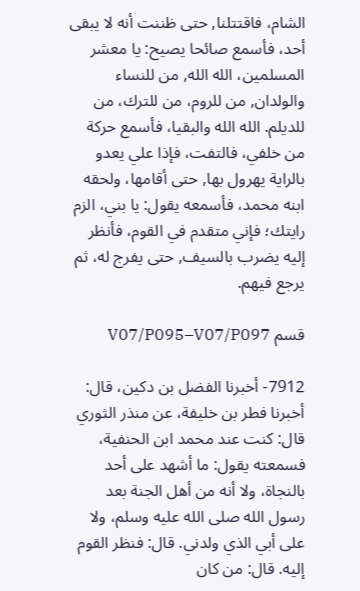الشام، فاقتتلنا, حتى ظننت أنه لا يبقى أحد، فأسمع صائحا يصيح: يا معشر المسلمين، الله الله, من للنساء والولدان, من للروم، من للترك، من للديلم. الله الله والبقيا، فأسمع حركة من خلفي، فالتفت، فإذا علي يعدو بالراية يهرول بها, حتى أقامها، ولحقه ابنه محمد، فأسمعه يقول: يا بني، الزم رايتك؛ فإني متقدم في القوم، فأنظر إليه يضرب بالسيف, حتى يفرج له، ثم يرجع فيهم.

قسم V07/P095–V07/P097

7912- أخبرنا الفضل بن دكين، قال: أخبرنا فطر بن خليفة، عن منذر الثوري قال: كنت عند محمد ابن الحنفية، فسمعته يقول: ما أشهد على أحد بالنجاة، ولا أنه من أهل الجنة بعد رسول الله صلى الله عليه وسلم، ولا على أبي الذي ولدني. قال: فنظر القوم إليه. قال: من كان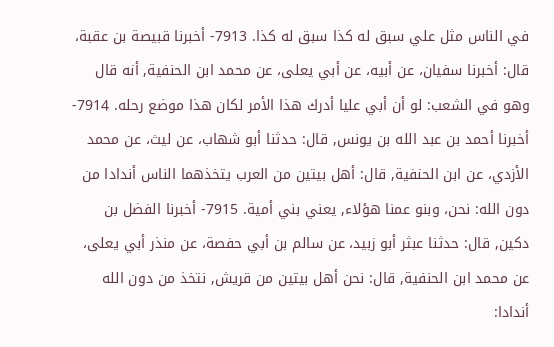في الناس مثل علي سبق له كذا سبق له كذا. 7913- أخبرنا قبيصة بن عقبة، قال: أخبرنا سفيان، عن أبيه، عن أبي يعلى، عن محمد ابن الحنفية, أنه قال وهو في الشعب: لو أن أبي عليا أدرك هذا الأمر لكان هذا موضع رحله. 7914- أخبرنا أحمد بن عبد الله بن يونس, قال: حدثنا أبو شهاب، عن ليث، عن محمد الأزدي، عن ابن الحنفية, قال: أهل بيتين من العرب يتخذهما الناس أندادا من دون الله: نحن، وبنو عمنا هؤلاء, يعني بني أمية. 7915- أخبرنا الفضل بن دكين, قال: حدثنا عبثر أبو زبيد، عن سالم بن أبي حفصة، عن منذر أبي يعلى، عن محمد ابن الحنفية, قال: نحن أهل بيتين من قريش, نتخذ من دون الله أندادا: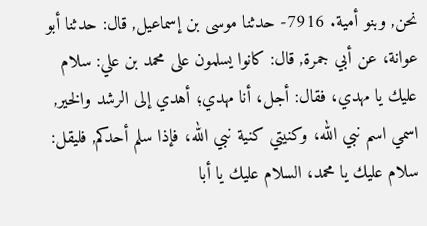نحن, وبنو أمية. 7916- حدثنا موسى بن إسماعيل, قال: حدثنا أبو عوانة، عن أبي جمرة, قال: كانوا يسلمون على محمد بن علي: سلام عليك يا مهدي، فقال: أجل، أنا مهدي؛ أهدي إلى الرشد والخير, اسمي اسم نبي الله، وكنيتي كنية نبي الله، فإذا سلم أحدكم, فليقل: سلام عليك يا محمد، السلام عليك يا أبا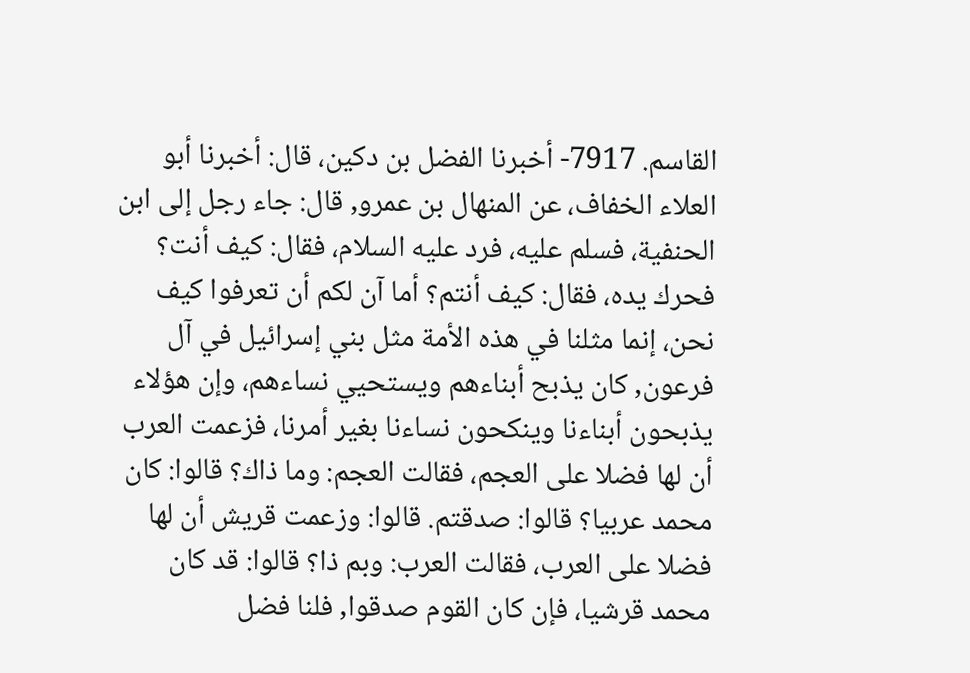القاسم. 7917- أخبرنا الفضل بن دكين، قال: أخبرنا أبو العلاء الخفاف، عن المنهال بن عمرو, قال: جاء رجل إلى ابن الحنفية، فسلم عليه، فرد عليه السلام، فقال: كيف أنت؟ فحرك يده، فقال: كيف أنتم؟ أما آن لكم أن تعرفوا كيف نحن، إنما مثلنا في هذه الأمة مثل بني إسرائيل في آل فرعون, كان يذبح أبناءهم ويستحيي نساءهم، وإن هؤلاء يذبحون أبناءنا وينكحون نساءنا بغير أمرنا، فزعمت العرب أن لها فضلا على العجم، فقالت العجم: وما ذاك؟ قالوا: كان محمد عربيا؟ قالوا: صدقتم. قالوا: وزعمت قريش أن لها فضلا على العرب، فقالت العرب: وبم ذا؟ قالوا: قد كان محمد قرشيا، فإن كان القوم صدقوا, فلنا فضل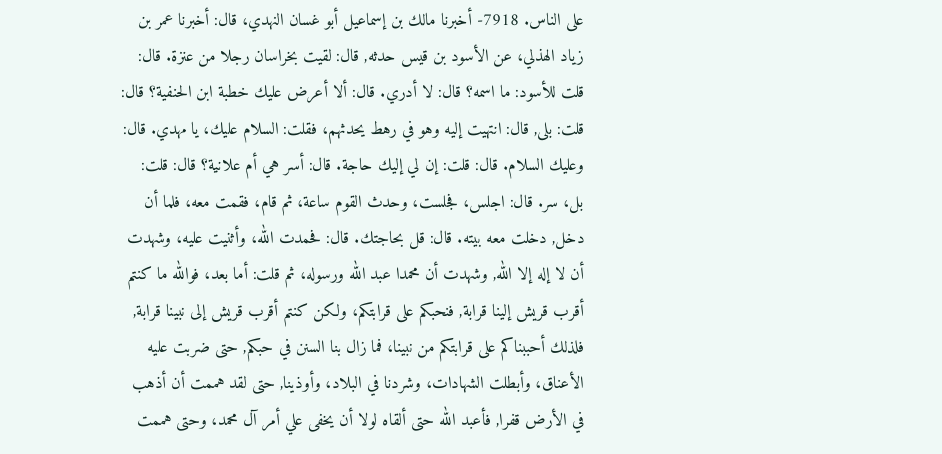على الناس. 7918- أخبرنا مالك بن إسماعيل أبو غسان النهدي، قال: أخبرنا عمر بن زياد الهذلي، عن الأسود بن قيس حدثه, قال: لقيت بخراسان رجلا من عنزة. قال: قلت للأسود: ما اسمه؟ قال: لا أدري. قال: ألا أعرض عليك خطبة ابن الحنفية؟ قال: قلت: بلى, قال: انتهيت إليه وهو في رهط يحدثهم، فقلت: السلام عليك، يا مهدي. قال: وعليك السلام. قال: قلت: إن لي إليك حاجة. قال: أسر هي أم علانية؟ قال: قلت: بل، سر. قال: اجلس، فجلست، وحدث القوم ساعة، ثم قام، فقمت معه، فلما أن دخل, دخلت معه بيته. قال: قل بحاجتك. قال: فحمدت الله، وأثنيت عليه، وشهدت أن لا إله إلا الله, وشهدت أن محمدا عبد الله ورسوله، ثم قلت: أما بعد، فوالله ما كنتم أقرب قريش إلينا قرابة, فنحبكم على قرابتكم، ولكن كنتم أقرب قريش إلى نبينا قرابة, فلذلك أحببناكم على قرابتكم من نبينا، فما زال بنا السنن في حبكم, حتى ضربت عليه الأعناق، وأبطلت الشهادات، وشردنا في البلاد، وأوذينا, حتى لقد هممت أن أذهب في الأرض قفرا, فأعبد الله حتى ألقاه لولا أن يخفى علي أمر آل محمد، وحتى هممت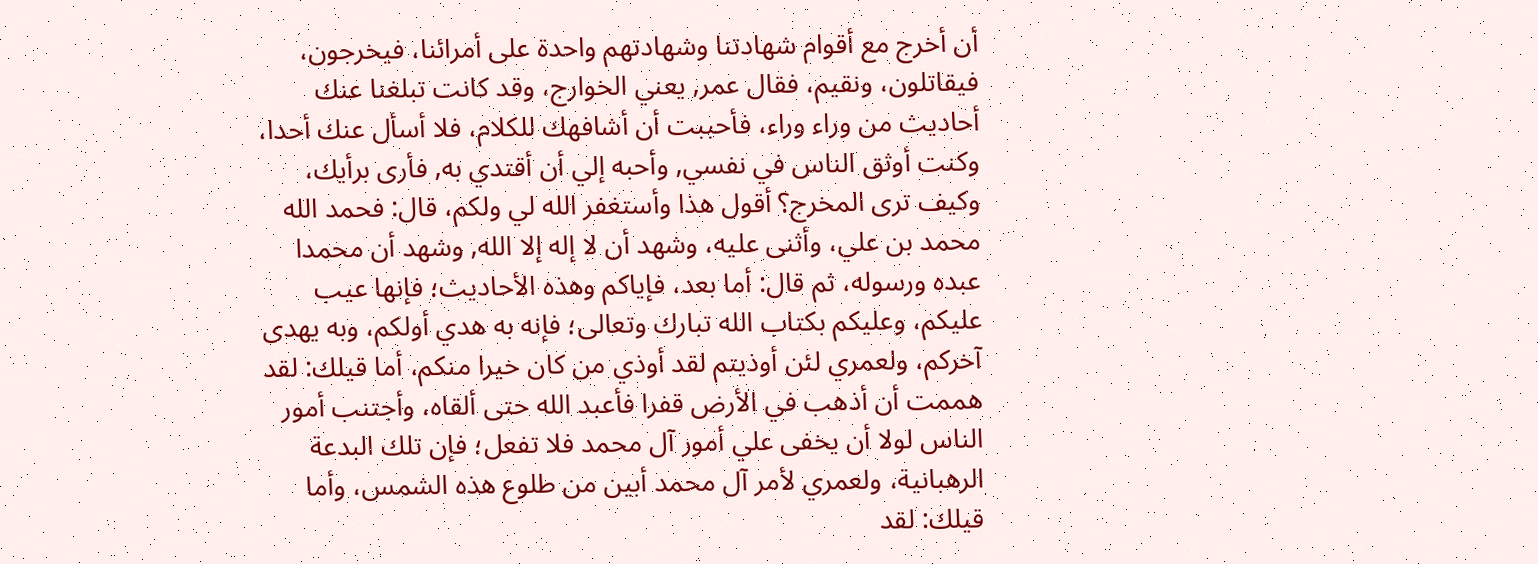أن أخرج مع أقوام شهادتنا وشهادتهم واحدة على أمرائنا، فيخرجون، فيقاتلون، ونقيم، فقال عمر, يعني الخوارج، وقد كانت تبلغنا عنك أحاديث من وراء وراء، فأحببت أن أشافهك للكلام، فلا أسأل عنك أحدا، وكنت أوثق الناس في نفسي, وأحبه إلي أن أقتدي به, فأرى برأيك، وكيف ترى المخرج؟ أقول هذا وأستغفر الله لي ولكم، قال: فحمد الله محمد بن علي، وأثنى عليه، وشهد أن لا إله إلا الله, وشهد أن محمدا عبده ورسوله، ثم قال: أما بعد، فإياكم وهذه الأحاديث؛ فإنها عيب عليكم، وعليكم بكتاب الله تبارك وتعالى؛ فإنه به هدي أولكم، وبه يهدى آخركم، ولعمري لئن أوذيتم لقد أوذي من كان خيرا منكم، أما قيلك: لقد هممت أن أذهب في الأرض قفرا فأعبد الله حتى ألقاه، وأجتنب أمور الناس لولا أن يخفى علي أمور آل محمد فلا تفعل؛ فإن تلك البدعة الرهبانية، ولعمري لأمر آل محمد أبين من طلوع هذه الشمس، وأما قيلك: لقد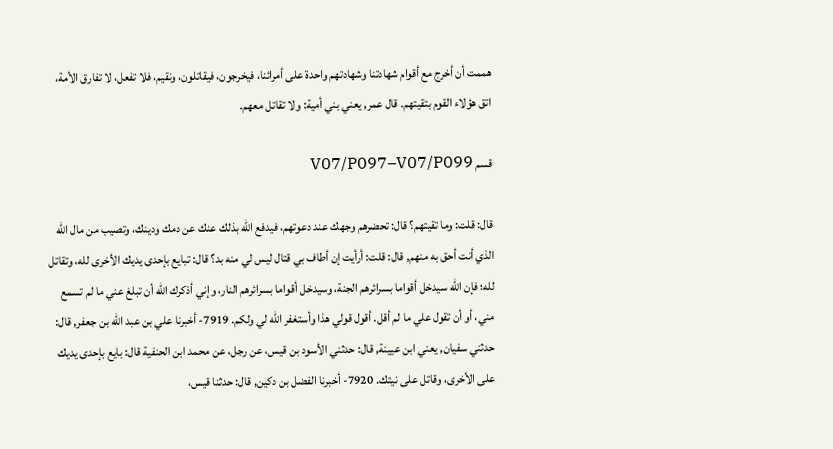هممت أن أخرج مع أقوام شهادتنا وشهادتهم واحدة على أمرائنا، فيخرجون، فيقاتلون، ونقيم، فلا تفعل، لا تفارق الأمة، اتق هؤلاء القوم بتقيتهم. قال عمر, يعني بني أمية: ولا تقاتل معهم.

قسم V07/P097–V07/P099

قال: قلت: وما تقيتهم؟ قال: تحضرهم وجهك عند دعوتهم، فيدفع الله بذلك عنك عن دمك ودينك، وتصيب من مال الله الذي أنت أحق به منهم, قال: قلت: أرأيت إن أطاف بي قتال ليس لي منه بد؟ قال: تبايع بإحدى يديك الأخرى لله، وتقاتل لله؛ فإن الله سيدخل أقواما بسرائرهم الجنة، وسيدخل أقواما بسرائرهم النار، وإني أذكرك الله أن تبلغ عني ما لم تسمع مني، أو أن تقول علي ما لم أقل. أقول قولي هذا وأستغفر الله لي ولكم. 7919- أخبرنا علي بن عبد الله بن جعفر, قال: حدثني سفيان, يعني ابن عيينة, قال: حدثني الأسود بن قيس، عن رجل، عن محمد ابن الحنفية قال: بايع بإحدى يديك على الأخرى، وقاتل على نيتك. 7920- أخبرنا الفضل بن دكين, قال: حدثنا قيس،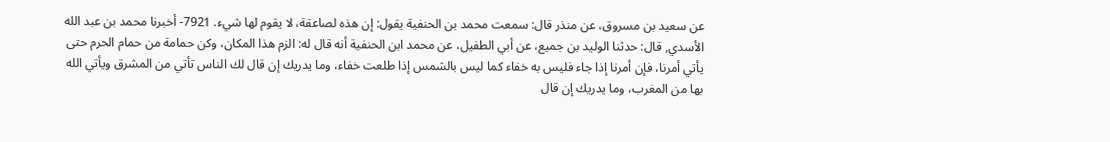عن سعيد بن مسروق، عن منذر قال: سمعت محمد بن الحنفية يقول: إن هذه لصاعقة، لا يقوم لها شيء. 7921- أخبرنا محمد بن عبد الله الأسدي, قال: حدثنا الوليد بن جميع، عن أبي الطفيل، عن محمد ابن الحنفية أنه قال له: الزم هذا المكان، وكن حمامة من حمام الحرم حتى يأتي أمرنا، فإن أمرنا إذا جاء فليس به خفاء كما ليس بالشمس إذا طلعت خفاء، وما يدريك إن قال لك الناس تأتي من المشرق ويأتي الله بها من المغرب، وما يدريك إن قال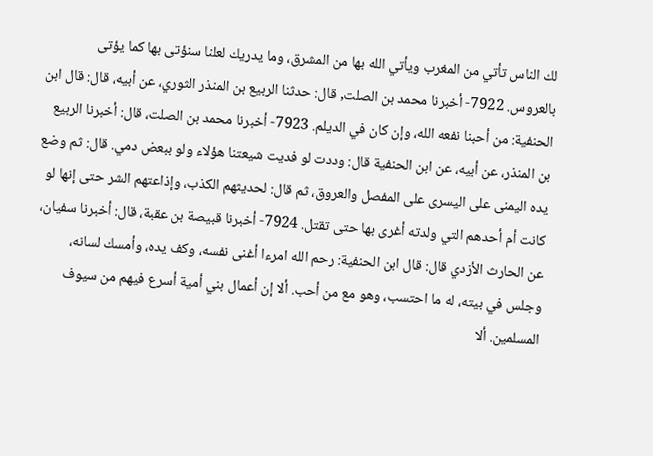لك الناس تأتي من المغرب ويأتي الله بها من المشرق، وما يدريك لعلنا سنؤتى بها كما يؤتى بالعروس. 7922- أخبرنا محمد بن الصلت, قال: حدثنا الربيع بن المنذر الثوري، عن أبيه، قال: قال ابن الحنفية: من أحبنا نفعه الله، وإن كان في الديلم. 7923- أخبرنا محمد بن الصلت، قال: أخبرنا الربيع بن المنذر، عن أبيه، عن ابن الحنفية قال: وددت لو فديت شيعتنا هؤلاء ولو ببعض دمي. قال: ثم وضع يده اليمنى على اليسرى على المفصل والعروق، ثم قال: لحديثهم الكذب، وإذاعتهم الشر حتى إنها لو كانت أم أحدهم التي ولدته أغرى بها حتى تقتل. 7924- أخبرنا قبيصة بن عقبة، قال: أخبرنا سفيان، عن الحارث الأزدي قال: قال ابن الحنفية: رحم الله امرءا أغنى نفسه، وكف يده، وأمسك لسانه، وجلس في بيته، له ما احتسب، وهو مع من أحب. ألا إن أعمال بني أمية أسرع فيهم من سيوف المسلمين. ألا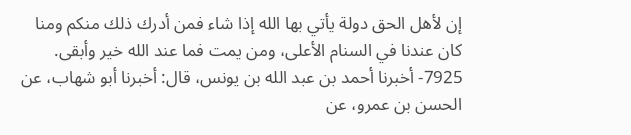إن لأهل الحق دولة يأتي بها الله إذا شاء فمن أدرك ذلك منكم ومنا كان عندنا في السنام الأعلى، ومن يمت فما عند الله خير وأبقى. 7925- أخبرنا أحمد بن عبد الله بن يونس، قال: أخبرنا أبو شهاب، عن الحسن بن عمرو، عن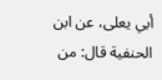أبي يعلى، عن ابن الحنفية قال: من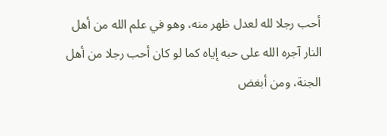أحب رجلا لله لعدل ظهر منه، وهو في علم الله من أهل النار آجره الله على حبه إياه كما لو كان أحب رجلا من أهل الجنة، ومن أبغض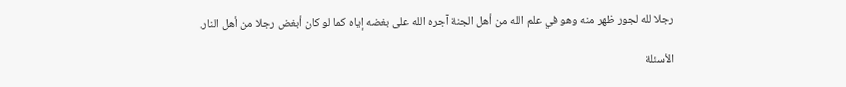رجلا لله لجور ظهر منه وهو في علم الله من أهل الجنة آجره الله على بغضه إياه كما لو كان أبغض رجلا من أهل النار.

الأسئلة